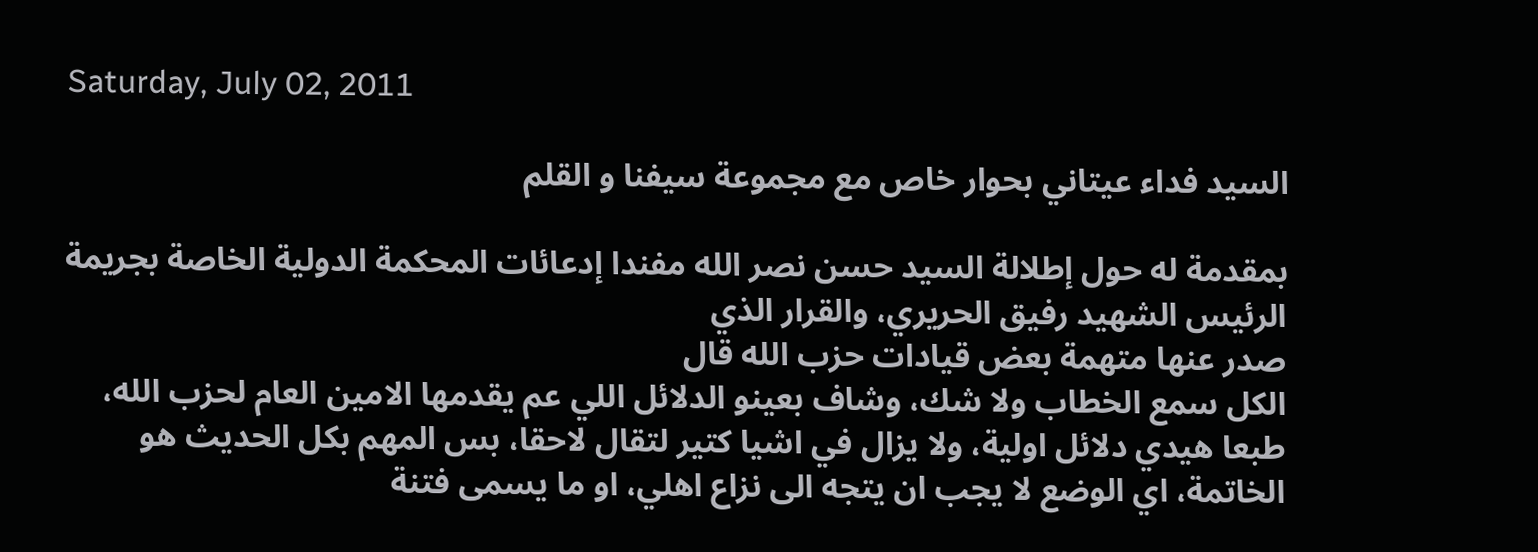Saturday, July 02, 2011

السيد فداء عيتاني بحوار خاص مع مجموعة سيفنا و القلم

بمقدمة له حول إطلالة السيد حسن نصر الله مفندا إدعائات المحكمة الدولية الخاصة بجريمة الرئيس الشهيد رفيق الحريري، والقرار الذي
صدر عنها متهمة بعض قيادات حزب الله قال
الكل سمع الخطاب ولا شك، وشاف بعينو الدلائل اللي عم يقدمها الامين العام لحزب الله، طبعا هيدي دلائل اولية، ولا يزال في اشيا كتير لتقال لاحقا، بس المهم بكل الحديث هو الخاتمة، اي الوضع لا يجب ان يتجه الى نزاع اهلي، او ما يسمى فتنة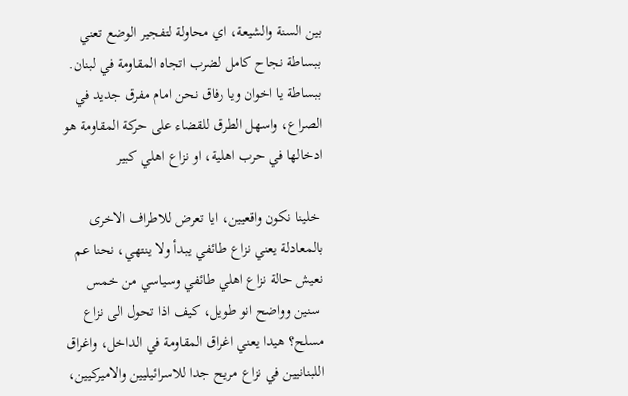بين السنة والشيعة، اي محاولة لتفجير الوضع تعني ببساطة نجاح كامل لضرب اتجاه المقاومة في لبنان.
ببساطة يا اخوان ويا رفاق نحن امام مفرق جديد في الصراع، واسهل الطرق للقضاء على حركة المقاومة هو ادخالها في حرب اهلية، او نزاع اهلي كبير

 خلينا نكون واقعيين، ايا تعرض للاطراف الاخرى بالمعادلة يعني نزاع طائفي يبدأ ولا ينتهي، نحنا عم نعيش حالة نزاع اهلي طائفي وسياسي من خمس
 سنين وواضح انو طويل، كيف اذا تحول الى نزاع مسلح؟ هيدا يعني اغراق المقاومة في الداخل، واغراق اللبنانيين في نزاع مريح جدا للاسرائيليين والاميركيين،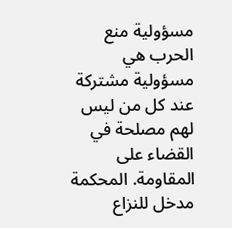مسؤولية منع الحرب هي مسؤولية مشتركة عند كل من ليس لهم مصلحة في القضاء على المقاومة. المحكمة مدخل للنزاع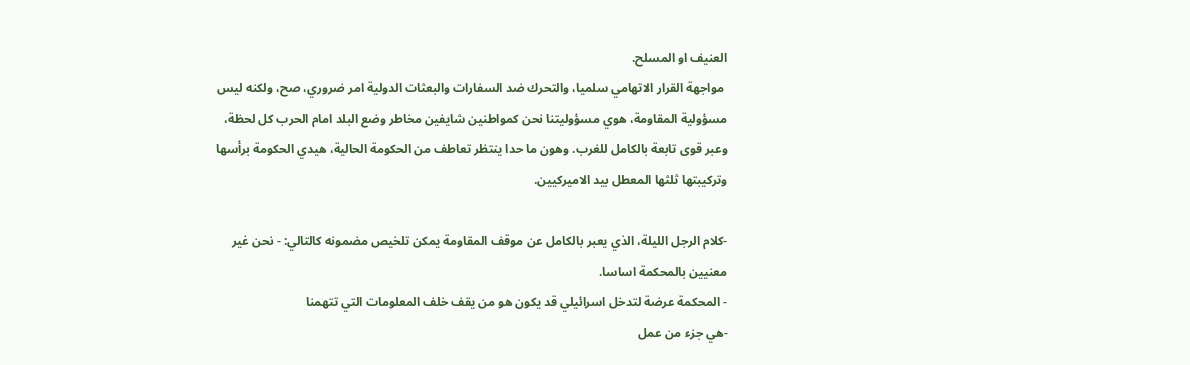العنيف او المسلح.
 مواجهة القرار الاتهامي سلميا، والتحرك ضد السفارات والبعثات الدولية امر ضروري، صح، ولكنه ليس مسؤولية المقاومة، هوي مسؤوليتنا نحن كمواطنين شايفين مخاطر وضع البلد امام الحرب كل لحظة، وعبر قوى تابعة بالكامل للغرب. وهون ما حدا ينتظر تعاطف من الحكومة الحالية، هيدي الحكومة برأسها وتركيبتها ثلثها المعطل بيد الاميركيين.

-كلام الرجل الليلة، الذي يعبر بالكامل عن موقف المقاومة يمكن تلخيص مضمونه كالتالي: - نحن غير معنيين بالمحكمة اساسا.
- المحكمة عرضة لتدخل اسرائيلي قد يكون هو من يقف خلف المعلومات التي تتهمنا
-هي جزء من عمل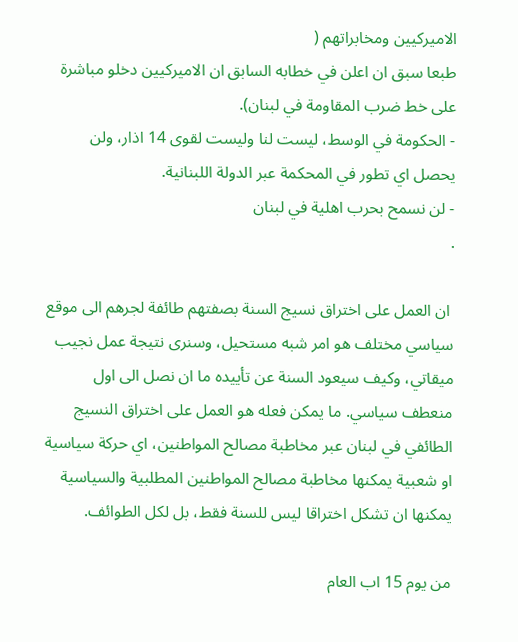الاميركيين ومخابراتهم (
طبعا سبق ان اعلن في خطابه السابق ان الاميركيين دخلو مباشرة على خط ضرب المقاومة في لبنان).
- الحكومة في الوسط، ليست لنا وليست لقوى 14 اذار، ولن يحصل اي تطور في المحكمة عبر الدولة اللبنانية.
- لن نسمح بحرب اهلية في لبنان
.

 ان العمل على اختراق نسيج السنة بصفتهم طائفة لجرهم الى موقع سياسي مختلف هو امر شبه مستحيل، وسنرى نتيجة عمل نجيب ميقاتي، وكيف سيعود السنة عن تأييده ما ان نصل الى اول منعطف سياسي. ما يمكن فعله هو العمل على اختراق النسيج الطائفي في لبنان عبر مخاطبة مصالح المواطنين، اي حركة سياسية او شعبية يمكنها مخاطبة مصالح المواطنين المطلبية والسياسية يمكنها ان تشكل اختراقا ليس للسنة فقط، بل لكل الطوائف.

من يوم 15 اب العام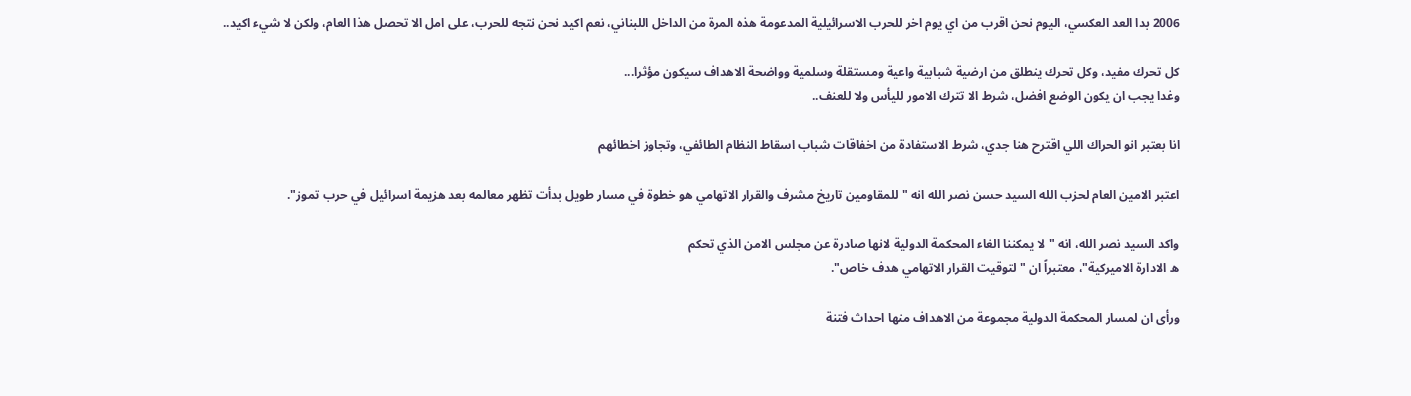2006 بدا العد العكسي، اليوم نحن اقرب من اي يوم اخر للحرب الاسرائيلية المدعومة هذه المرة من الداخل اللبناني، نعم اكيد نحن نتجه للحرب، على امل الا تحصل هذا العام، ولكن لا شيء اكيد..

كل تحرك مفيد، وكل تحرك ينطلق من ارضية شبابية واعية ومستقلة وسلمية وواضحة الاهداف سيكون مؤثرا...
وغدا يجب ان يكون الوضع افضل، شرط الا تترك الامور لليأس ولا للعنف..

انا بعتبر انو الحراك اللي اقترح هنا جدي، شرط الاستفادة من اخفاقات شباب اسقاط النظام الطائفي، وتجاوز اخطائهم

اعتبر الامين العام لحزب الله السيد حسن نصر الله انه "للمقاومين تاريخ مشرف والقرار الاتهامي هو خطوة في مسار طويل بدأت تظهر معالمه بعد هزيمة اسرائيل في حرب تموز".

واكد السيد نصر الله، انه "لا يمكننا الغاء المحكمة الدولية لانها صادرة عن مجلس الامن الذي تحكم
ه الادارة الاميركية"، معتبراً ان "لتوقيت القرار الاتهامي هدف خاص".

ورأى ان لمسار المحكمة الدولية مجموعة من الاهداف منها احداث فتنة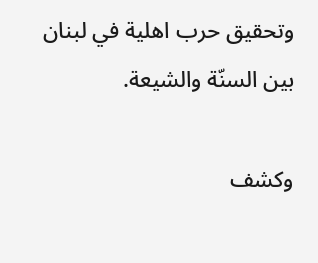وتحقيق حرب اهلية في لبنان بين السنّة والشيعة.

وكشف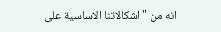انه من "اشكالاتنا الاساسية على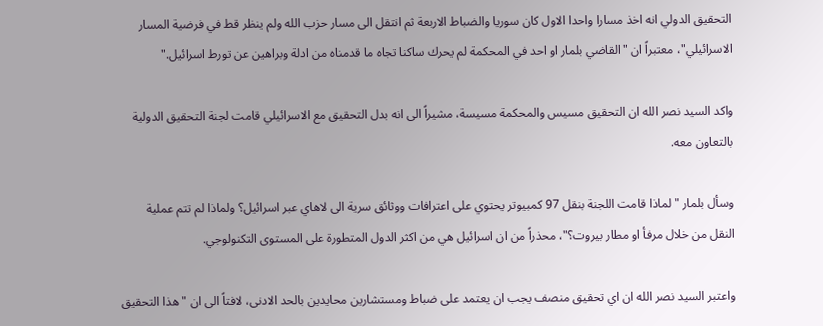التحقيق الدولي انه اخذ مسارا واحدا الاول كان سوريا والضباط الاربعة ثم انتقل الى مسار حزب الله ولم ينظر قط في فرضية المسار الاسرائيلي"، معتبراً ان "القاضي بلمار او احد في المحكمة لم يحرك ساكنا تجاه ما قدمناه من ادلة وبراهين عن تورط اسرائيل."

واكد السيد نصر الله ان التحقيق مسيس والمحكمة مسيسة، مشيراً الى انه بدل التحقيق مع الاسرائيلي قامت لجنة التحقيق الدولية بالتعاون معه.

وسأل بلمار "لماذا قامت اللجنة بنقل 97 كمبيوتر يحتوي على اعترافات ووثائق سرية الى لاهاي عبر اسرائيل؟ ولماذا لم تتم عملية النقل من خلال مرفأ او مطار بيروت؟"، محذراً من ان اسرائيل هي من اكثر الدول المتطورة على المستوى التكنولوجي.

واعتبر السيد نصر الله ان اي تحقيق منصف يجب ان يعتمد على ضباط ومستشارين محايدين بالحد الادنى، لافتاً الى ان "هذا التحقيق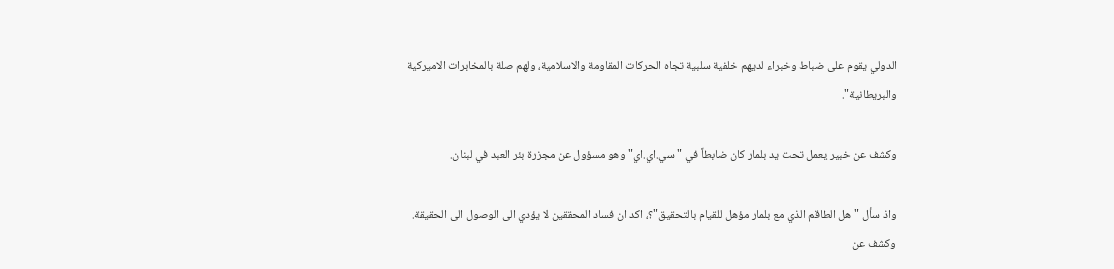الدولي يقوم على ضباط وخبراء لديهم خلفية سلبية تجاه الحركات المقاومة والاسلامية، ولهم صلة بالمخابرات الاميركية والبريطانية".

وكشف عن خبير يعمل تحت يد بلمار كان ضابطاً في "سي.اي.اي" وهو مسؤول عن مجزرة بئر العبد في لبنان.

واذ سأل "هل الطاقم الذي مع بلمار مؤهل للقيام بالتحقيق"؟، اكد ان فساد المحققين لا يؤدي الى الوصول الى الحقيقة.
وكشف عن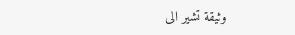وثيقة تشير الى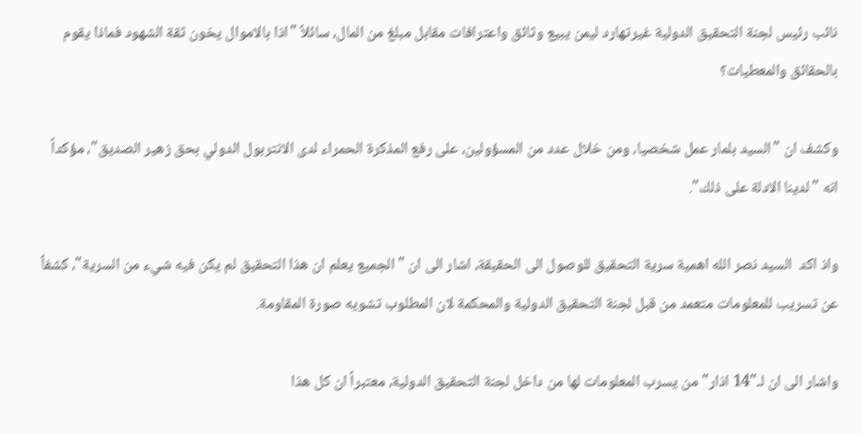نائب رئيس لجنة التحقيق الدولية غيرتهارد ليمن يبيع وثائق واعترافات مقابل مبلغ من المال، سائلاً "اذا بالاموال يخون ثقة الشهود فماذا يقوم بالحقائق والمعطيات؟

وكشف ان "السيد بلمار عمل شخصيا، ومن خلال عدد من المسؤولين، على رفع المذكرة الحمراء لدى الانتربول الدولي بحق زهير الصديق"، مؤكداً انه "لدينا الادلة على ذلك".

واذ اكد  السيد نصر الله اهمية سرية التحقيق للوصول الى الحقيقة، اشار الى ان "الجميع يعلم ان هذا التحقيق لم يكن فيه شيء من السرية"، كشفاً عن تسريب للمعلومات متعمد من قبل لجنة التحقيق الدولية والمحكمة لان المطلوب تشويه صورة المقاومة.

واشار الى ان لـ"14 اذار" من يسرب المعلومات لها من داخل لجنة التحقيق الدولية، معتبراً ان كل هذا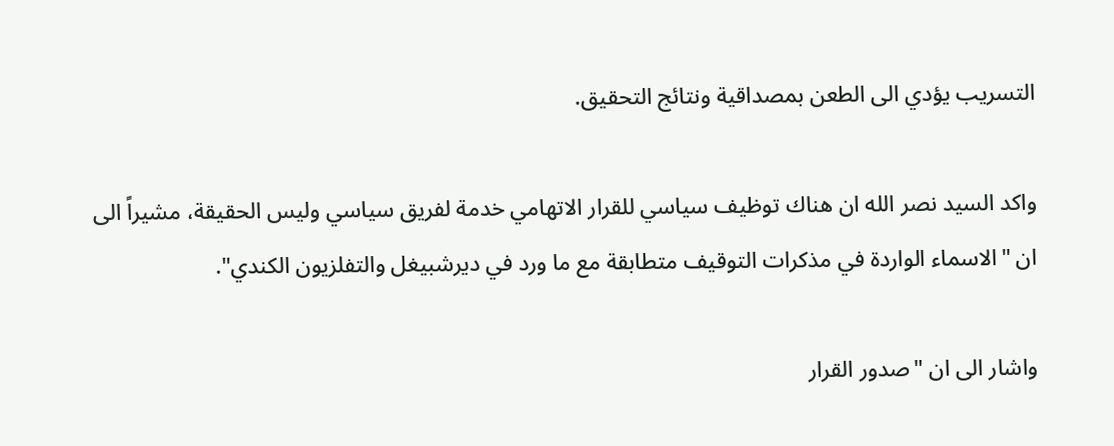التسريب يؤدي الى الطعن بمصداقية ونتائج التحقيق.

واكد السيد نصر الله ان هناك توظيف سياسي للقرار الاتهامي خدمة لفريق سياسي وليس الحقيقة، مشيراً الى ان "الاسماء الواردة في مذكرات التوقيف متطابقة مع ما ورد في ديرشبيغل والتفلزيون الكندي".

واشار الى ان "صدور القرار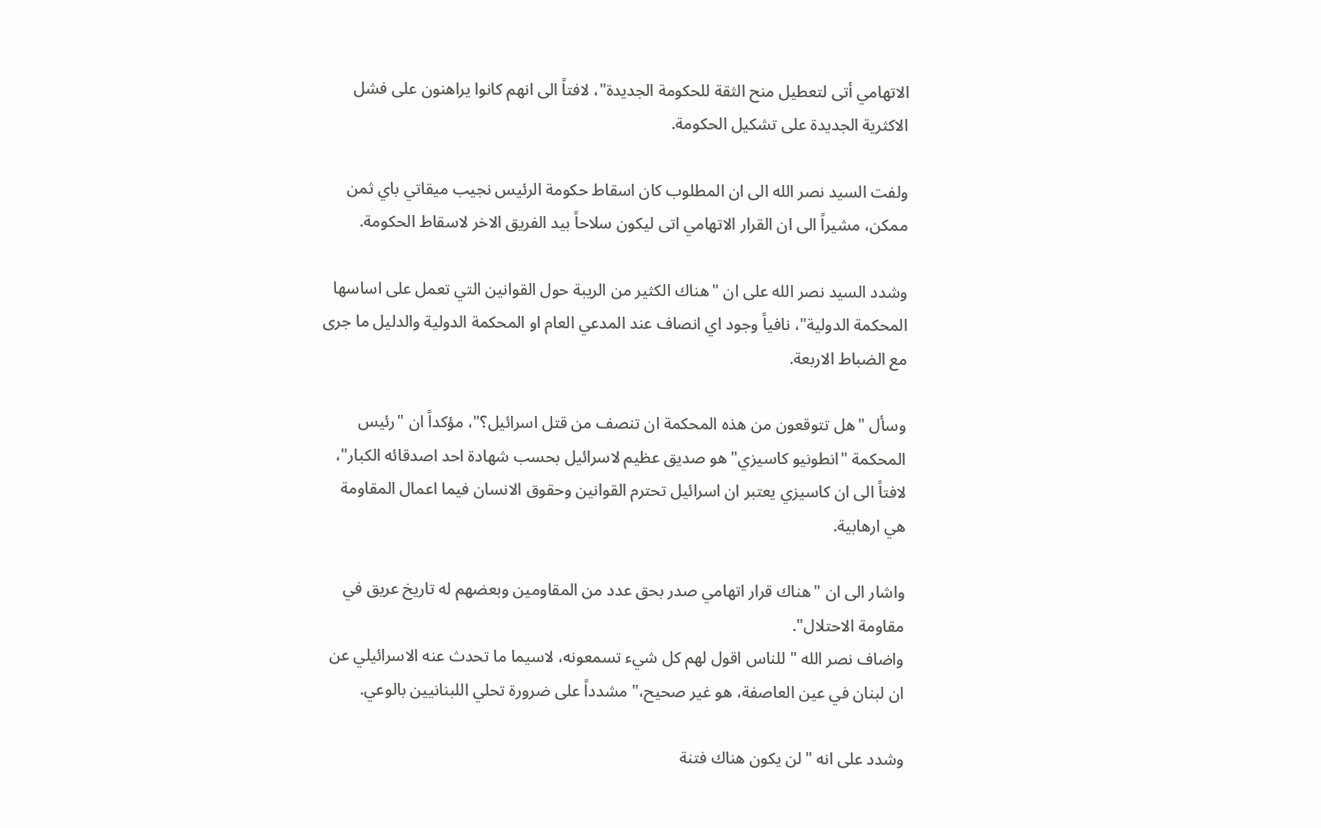الاتهامي أتى لتعطيل منح الثقة للحكومة الجديدة"، لافتاً الى انهم كانوا يراهنون على فشل الاكثرية الجديدة على تشكيل الحكومة.

ولفت السيد نصر الله الى ان المطلوب كان اسقاط حكومة الرئيس نجيب ميقاتي باي ثمن ممكن، مشيراً الى ان القرار الاتهامي اتى ليكون سلاحاً بيد الفريق الاخر لاسقاط الحكومة.

وشدد السيد نصر الله على ان "هناك الكثير من الريبة حول القوانين التي تعمل على اساسها المحكمة الدولية"، نافياً وجود اي انصاف عند المدعي العام او المحكمة الدولية والدليل ما جرى مع الضباط الاربعة.

وسأل "هل تتوقعون من هذه المحكمة ان تنصف من قتل اسرائيل؟"، مؤكداً ان "رئيس المحكمة "انطونيو كاسيزي" هو صديق عظيم لاسرائيل بحسب شهادة احد اصدقائه الكبار"، لافتاً الى ان كاسيزي يعتبر ان اسرائيل تحترم القوانين وحقوق الانسان فيما اعمال المقاومة هي ارهابية.

واشار الى ان "هناك قرار اتهامي صدر بحق عدد من المقاومين وبعضهم له تاريخ عريق في مقاومة الاحتلال".
واضاف نصر الله "للناس اقول لهم كل شيء تسمعونه، لاسيما ما تحدث عنه الاسرائيلي عن ان لبنان في عين العاصفة، هو غير صحيح،" مشدداً على ضرورة تحلي اللبنانيين بالوعي.

وشدد على انه "لن يكون هناك فتنة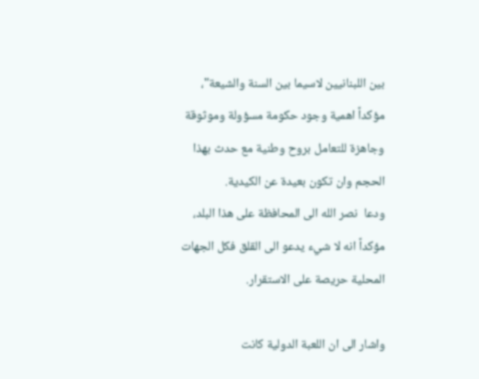بين اللبنانيين لاسيما بين السنة والشيعة"، مؤكداً اهمية وجود حكومة مسؤولة وموثوقة وجاهزة للتعامل بروح وطنية مع حدث بهذا الحجم وان تكون بعيدة عن الكيدية.
ودعا  نصر الله الى المحافظة على هذا البلد، مؤكداً انه لا شيء يدعو الى القلق فكل الجهات المحلية حريصة على الاستقرار.

واشار الى ان اللعبة الدولية كانت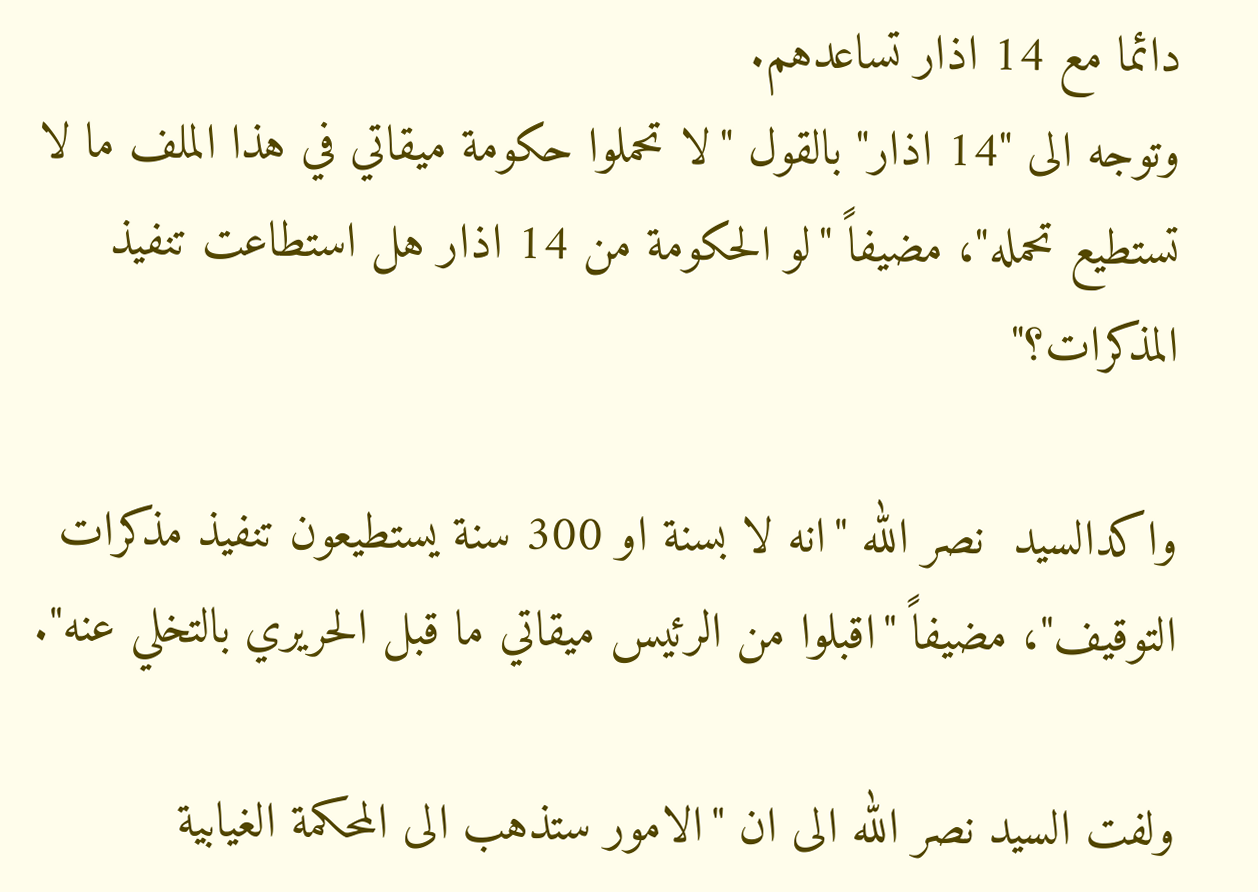دائما مع 14 اذار تساعدهم.
وتوجه الى "14 اذار" بالقول "لا تحملوا حكومة ميقاتي في هذا الملف ما لا تستطيع تحمله"، مضيفاً "لو الحكومة من 14 اذار هل استطاعت تنفيذ المذكرات؟"

واكدالسيد  نصر الله "انه لا بسنة او 300 سنة يستطيعون تنفيذ مذكرات التوقيف"، مضيفاً "اقبلوا من الرئيس ميقاتي ما قبل الحريري بالتخلي عنه".

ولفت السيد نصر الله الى ان "الامور ستذهب الى المحكمة الغيابية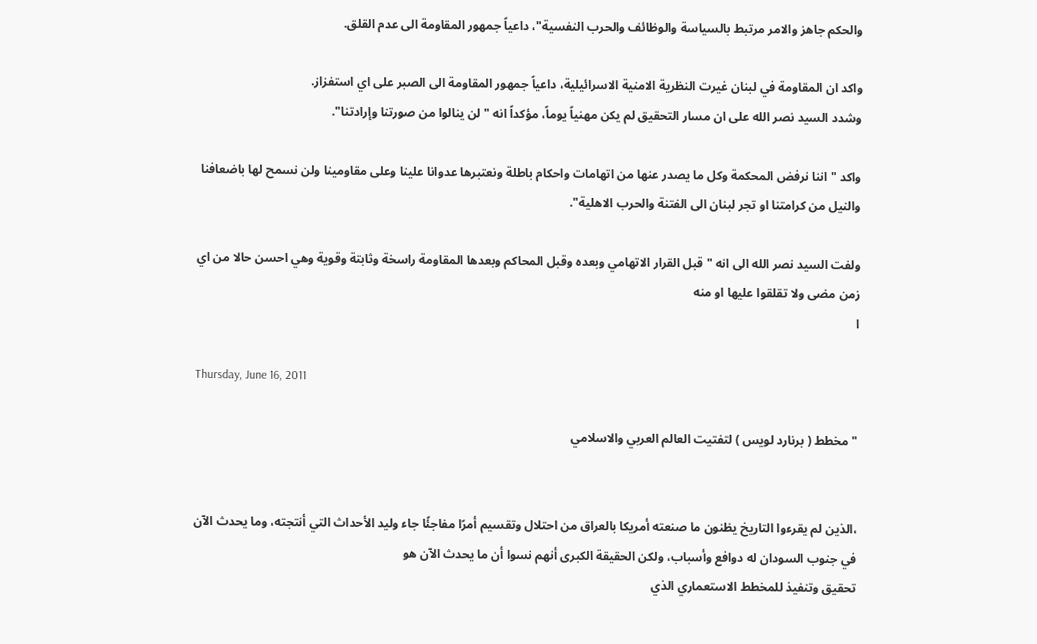والحكم جاهز والامر مرتبط بالسياسة والوظائف والحرب النفسية"، داعياً جمهور المقاومة الى عدم القلق.

واكد ان المقاومة في لبنان غيرت النظرية الامنية الاسرائيلية، داعياً جمهور المقاومة الى الصبر على اي استفزاز.
وشدد السيد نصر الله على ان مسار التحقيق لم يكن مهنياً يوماً، مؤكداً انه "لن ينالوا من صورتنا وإرادتنا".

واكد "اننا نرفض المحكمة وكل ما يصدر عنها من اتهامات واحكام باطلة ونعتبرها عدوانا علينا وعلى مقاومينا ولن نسمح لها باضعافنا والنيل من كرامتنا او تجر لبنان الى الفتنة والحرب الاهلية".

ولفت السيد نصر الله الى انه "قبل القرار الاتهامي وبعده وقبل المحاكم وبعدها المقاومة راسخة وثابتة وقوية وهي احسن حالا من اي زمن مضى ولا تقلقوا عليها او منه
ا

Thursday, June 16, 2011

"مخطط ( برنارد لويس ) لتفتيت العالم العربي والاسلامي


،الذين لم يقرءوا التاريخ يظنون ما صنعته أمريكا بالعراق من احتلال وتقسيم أمرًا مفاجئًا جاء وليد الأحداث التي أنتجته، وما يحدث الآن في جنوب السودان له دوافع وأسباب، ولكن الحقيقة الكبرى أنهم نسوا أن ما يحدث الآن هو
تحقيق وتنفيذ للمخطط الاستعماري الذي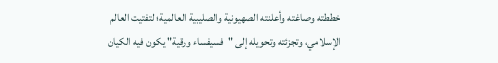خططته وصاغته وأعلنته الصهيونية والصليبية العالمية؛ لتفتيت العالم الإسلامي، وتجزئته وتحويله إلى "فسيفساء ورقية" يكون فيه الكيان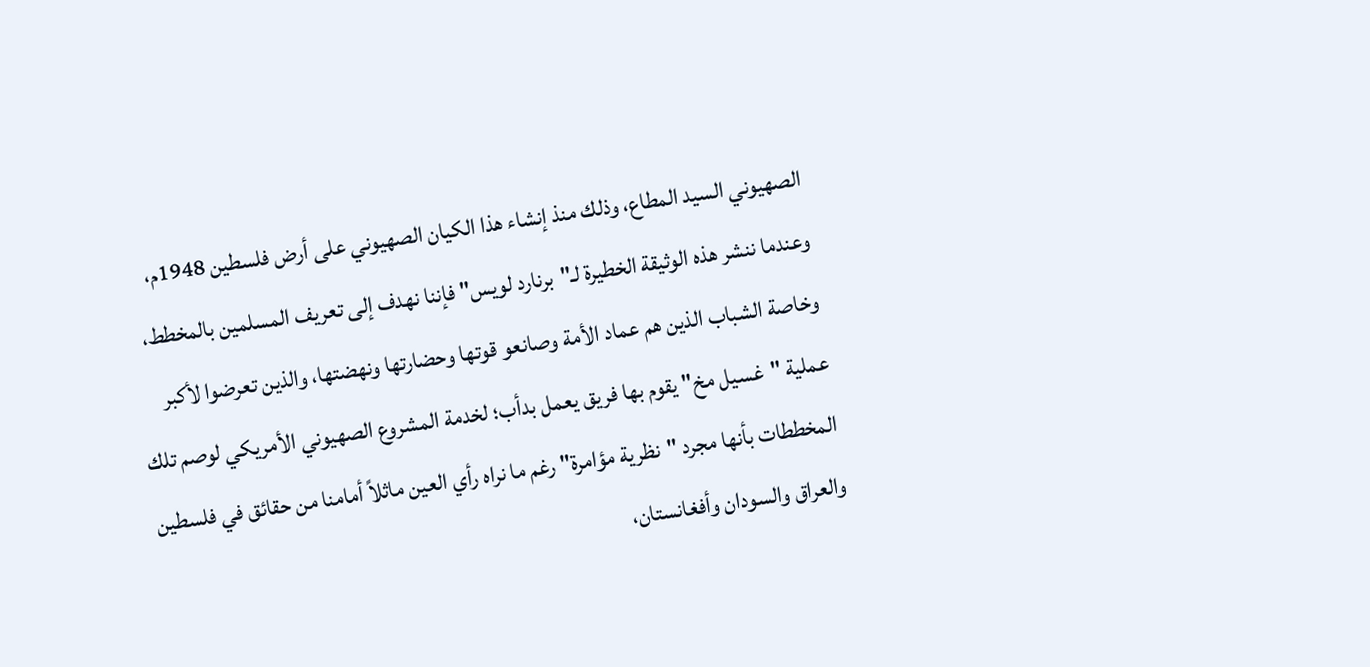الصهيوني السيد المطاع، وذلك منذ إنشاء هذا الكيان الصهيوني على أرض فلسطين 1948م، وعندما ننشر هذه الوثيقة الخطيرة لـ"برنارد لويس" فإننا نهدف إلى تعريف المسلمين بالمخطط، وخاصة الشباب الذين هم عماد الأمة وصانعو قوتها وحضارتها ونهضتها، والذين تعرضوا لأكبر عملية "غسيل مخ" يقوم بها فريق يعمل بدأب؛ لخدمة المشروع الصهيوني الأمريكي لوصم تلك المخططات بأنها مجرد "نظرية مؤامرة" رغم ما نراه رأي العين ماثلاً أمامنا من حقائق في فلسطين والعراق والسودان وأفغانستان،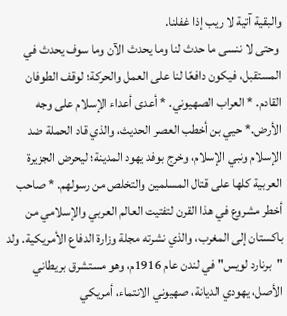والبقية آتية لا ريب إذا غفلنا.
 وحتى لا ننسى ما حدث لنا وما يحدث الآن وما سوف يحدث في المستقبل، فيكون دافعًا لنا على العمل والحركة؛ لوقف الطوفان القادم. * العراب الصهيوني. * أعدى أعداء الإسلام على وجه الأرض.* حيي بن أخطب العصر الحديث، والذي قاد الحملة ضد الإسلام ونبي الإسلام، وخرج بوفد يهود المدينة؛ ليحرض الجزيرة العربية كلها على قتال المسلمين والتخلص من رسولهم. * صاحب أخطر مشروع في هذا القرن لتفتيت العالم العربي والإسلامي من باكستان إلى المغرب، والذي نشرته مجلة وزارة الدفاع الأمريكية. ولد "برنارد لويس" في لندن عام 1916م، وهو مستشرق بريطاني الأصل، يهودي الديانة، صهيوني الانتماء، أمريكي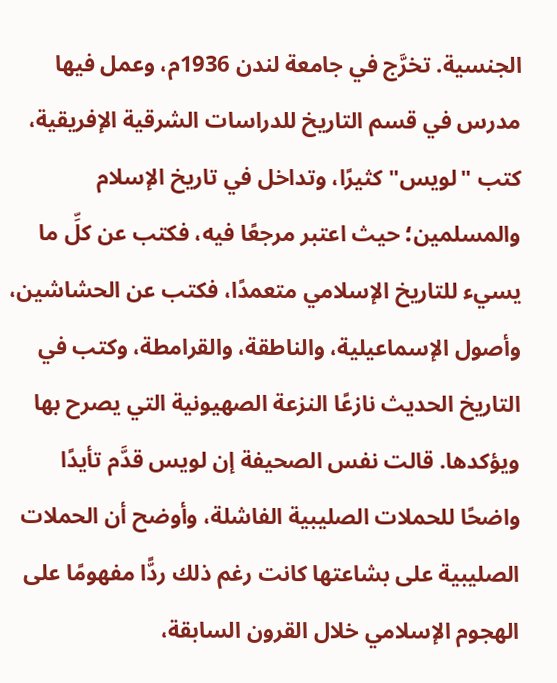الجنسية. تخرَّج في جامعة لندن 1936م، وعمل فيها مدرس في قسم التاريخ للدراسات الشرقية الإفريقية، كتب "لويس" كثيرًا، وتداخل في تاريخ الإسلام والمسلمين؛ حيث اعتبر مرجعًا فيه، فكتب عن كلِّ ما يسيء للتاريخ الإسلامي متعمدًا، فكتب عن الحشاشين، وأصول الإسماعيلية، والناطقة، والقرامطة، وكتب في التاريخ الحديث نازعًا النزعة الصهيونية التي يصرح بها ويؤكدها. قالت نفس الصحيفة إن لويس قدَّم تأيدًا واضحًا للحملات الصليبية الفاشلة، وأوضح أن الحملات الصليبية على بشاعتها كانت رغم ذلك ردًّا مفهومًا على الهجوم الإسلامي خلال القرون السابقة،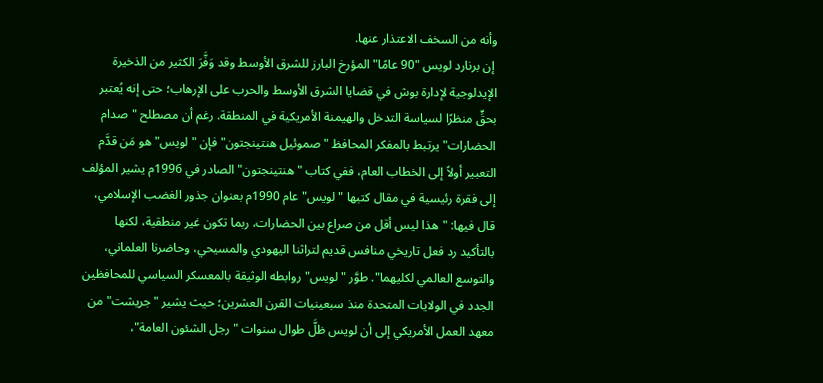وأنه من السخف الاعتذار عنها.
 إن برنارد لويس "90 عامًا" المؤرخ البارز للشرق الأوسط وقد وَفَّرَ الكثير من الذخيرة الإيدلوجية لإدارة بوش في قضايا الشرق الأوسط والحرب على الإرهاب؛ حتى إنه يُعتبر بحقٍّ منظرًا لسياسة التدخل والهيمنة الأمريكية في المنطقة. رغم أن مصطلح "صدام الحضارات" يرتبط بالمفكر المحافظ "صموئيل هنتينجتون" فإن "لويس" هو مَن قدَّم التعبير أولاً إلى الخطاب العام، ففي كتاب "هنتينجتون" الصادر في 1996م يشير المؤلف إلى فقرة رئيسية في مقال كتبها "لويس" عام 1990م بعنوان جذور الغضب الإسلامي، قال فيها: "هذا ليس أقل من صراع بين الحضارات، ربما تكون غير منطقية، لكنها بالتأكيد رد فعل تاريخي منافس قديم لتراثنا اليهودي والمسيحي، وحاضرنا العلماني، والتوسع العالمي لكليهما". طوَّر "لويس" روابطه الوثيقة بالمعسكر السياسي للمحافظين الجدد في الولايات المتحدة منذ سبعينيات القرن العشرين؛ حيث يشير "جريشت" من معهد العمل الأمريكي إلى أن لويس ظلَّ طوال سنوات "رجل الشئون العامة"،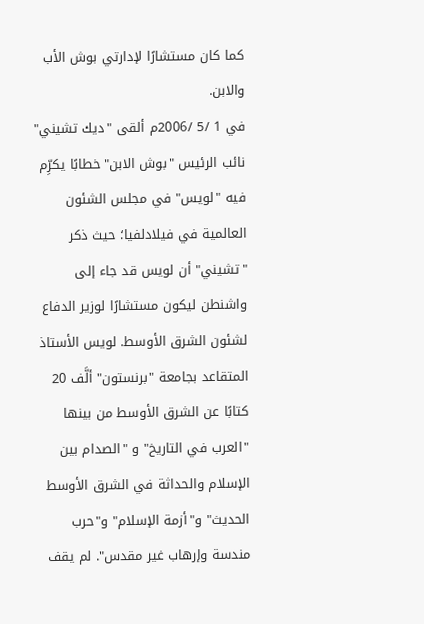كما كان مستشارًا لإدارتي بوش الأب والابن.
في 1 /5 /2006م ألقى "ديك تشيني" نائب الرئيس "بوش الابن" خطابًا يكرِّم فيه "لويس" في مجلس الشئون العالمية في فيلادلفيا؛ حيث ذكر "تشيني" أن لويس قد جاء إلى واشنطن ليكون مستشارًا لوزير الدفاع لشئون الشرق الأوسط. لويس الأستاذ المتقاعد بجامعة "برنستون" ألَّف 20 كتابًا عن الشرق الأوسط من بينها "العرب في التاريخ" و "الصدام بين الإسلام والحداثة في الشرق الأوسط الحديث" و"أزمة الإسلام" و"حرب مندسة وإرهاب غير مقدس". لم يقف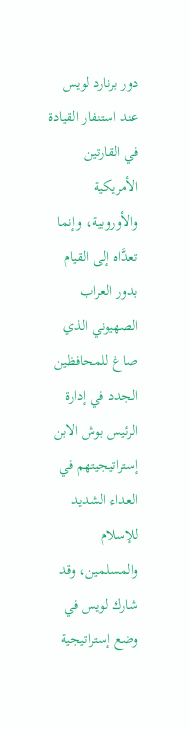دور برنارد لويس عند استنفار القيادة في القارتين الأمريكية والأوروبية، وإنما تعدَّاه إلى القيام بدور العراب الصهيوني الذي صاغ للمحافظين الجدد في إدارة الرئيس بوش الابن إستراتيجيتهم في العداء الشديد للإسلام والمسلمين، وقد شارك لويس في وضع إستراتيجية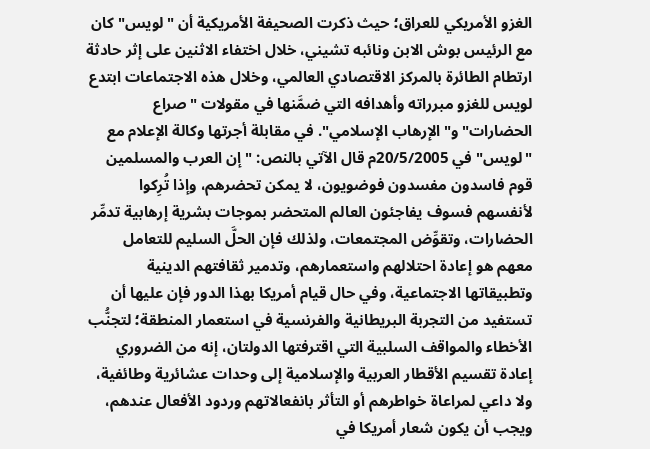الغزو الأمريكي للعراق؛ حيث ذكرت الصحيفة الأمريكية أن "لويس" كان مع الرئيس بوش الابن ونائبه تشيني، خلال اختفاء الاثنين على إثر حادثة ارتطام الطائرة بالمركز الاقتصادي العالمي، وخلال هذه الاجتماعات ابتدع لويس للغزو مبرراته وأهدافه التي ضمَّنها في مقولات "صراع الحضارات" و"الإرهاب الإسلامي". في مقابلة أجرتها وكالة الإعلام مع "لويس" في 20/5/2005م قال الآتي بالنص: "إن العرب والمسلمين قوم فاسدون مفسدون فوضويون، لا يمكن تحضرهم، وإذا تُرِكوا لأنفسهم فسوف يفاجئون العالم المتحضر بموجات بشرية إرهابية تدمِّر الحضارات، وتقوِّض المجتمعات، ولذلك فإن الحلَّ السليم للتعامل معهم هو إعادة احتلالهم واستعمارهم، وتدمير ثقافتهم الدينية وتطبيقاتها الاجتماعية، وفي حال قيام أمريكا بهذا الدور فإن عليها أن تستفيد من التجربة البريطانية والفرنسية في استعمار المنطقة؛ لتجنُّب الأخطاء والمواقف السلبية التي اقترفتها الدولتان، إنه من الضروري إعادة تقسيم الأقطار العربية والإسلامية إلى وحدات عشائرية وطائفية، ولا داعي لمراعاة خواطرهم أو التأثر بانفعالاتهم وردود الأفعال عندهم، ويجب أن يكون شعار أمريكا في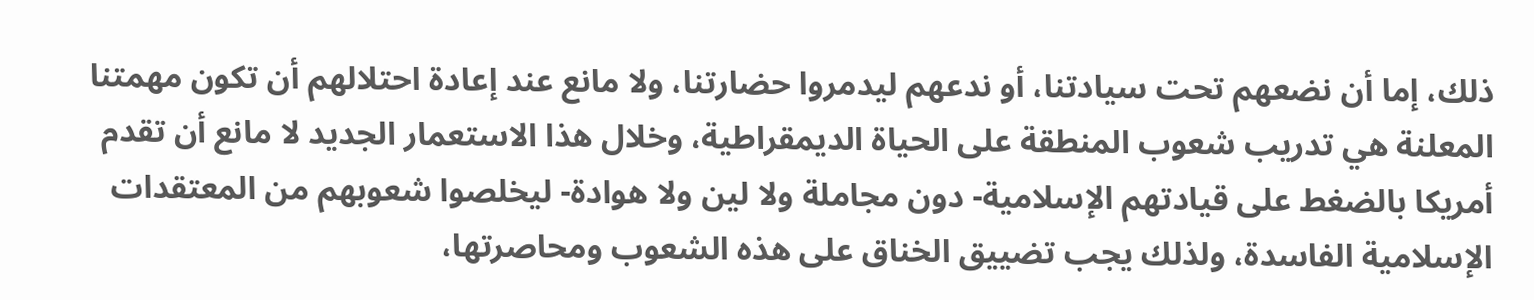ذلك، إما أن نضعهم تحت سيادتنا، أو ندعهم ليدمروا حضارتنا، ولا مانع عند إعادة احتلالهم أن تكون مهمتنا المعلنة هي تدريب شعوب المنطقة على الحياة الديمقراطية، وخلال هذا الاستعمار الجديد لا مانع أن تقدم أمريكا بالضغط على قيادتهم الإسلامية- دون مجاملة ولا لين ولا هوادة- ليخلصوا شعوبهم من المعتقدات الإسلامية الفاسدة، ولذلك يجب تضييق الخناق على هذه الشعوب ومحاصرتها،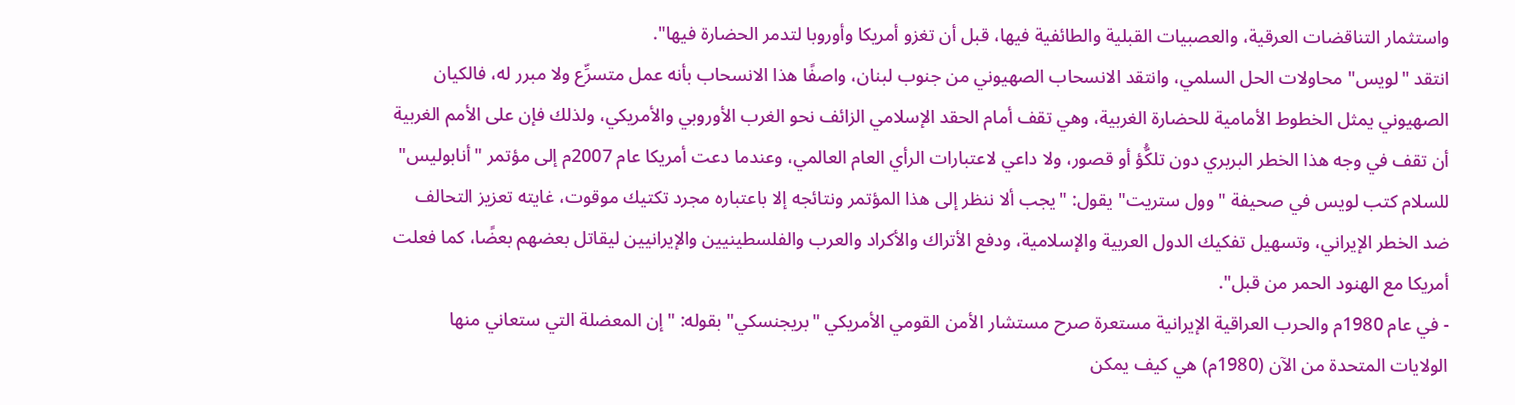واستثمار التناقضات العرقية، والعصبيات القبلية والطائفية فيها، قبل أن تغزو أمريكا وأوروبا لتدمر الحضارة فيها".
انتقد "لويس" محاولات الحل السلمي، وانتقد الانسحاب الصهيوني من جنوب لبنان، واصفًا هذا الانسحاب بأنه عمل متسرِّع ولا مبرر له، فالكيان الصهيوني يمثل الخطوط الأمامية للحضارة الغربية، وهي تقف أمام الحقد الإسلامي الزائف نحو الغرب الأوروبي والأمريكي، ولذلك فإن على الأمم الغربية أن تقف في وجه هذا الخطر البربري دون تلكُّؤ أو قصور، ولا داعي لاعتبارات الرأي العام العالمي، وعندما دعت أمريكا عام 2007م إلى مؤتمر "أنابوليس" للسلام كتب لويس في صحيفة "وول ستريت" يقول: "يجب ألا ننظر إلى هذا المؤتمر ونتائجه إلا باعتباره مجرد تكتيك موقوت، غايته تعزيز التحالف ضد الخطر الإيراني، وتسهيل تفكيك الدول العربية والإسلامية، ودفع الأتراك والأكراد والعرب والفلسطينيين والإيرانيين ليقاتل بعضهم بعضًا، كما فعلت أمريكا مع الهنود الحمر من قبل".
- في عام 1980م والحرب العراقية الإيرانية مستعرة صرح مستشار الأمن القومي الأمريكي "بريجنسكي" بقوله: "إن المعضلة التي ستعاني منها الولايات المتحدة من الآن (1980م) هي كيف يمكن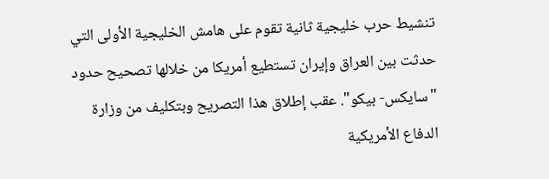تنشيط حرب خليجية ثانية تقوم على هامش الخليجية الأولى التي حدثت بين العراق وإيران تستطيع أمريكا من خلالها تصحيح حدود "سايكس- بيكو". عقب إطلاق هذا التصريح وبتكليف من وزارة الدفاع الأمريكية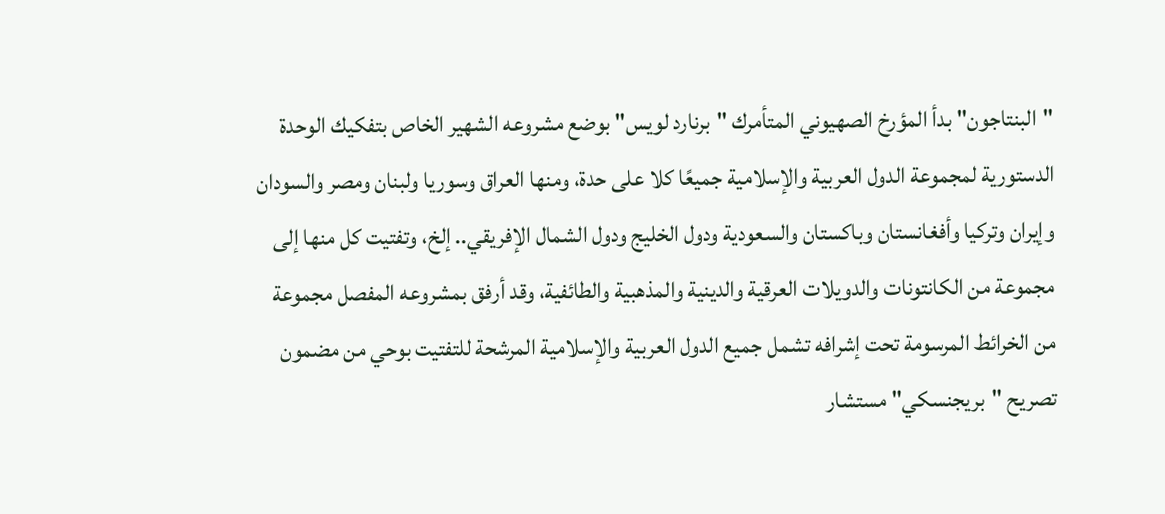"البنتاجون" بدأ المؤرخ الصهيوني المتأمرك "برنارد لويس" بوضع مشروعه الشهير الخاص بتفكيك الوحدة الدستورية لمجموعة الدول العربية والإسلامية جميعًا كلا على حدة، ومنها العراق وسوريا ولبنان ومصر والسودان وإيران وتركيا وأفغانستان وباكستان والسعودية ودول الخليج ودول الشمال الإفريقي.. إلخ، وتفتيت كل منها إلى مجموعة من الكانتونات والدويلات العرقية والدينية والمذهبية والطائفية، وقد أرفق بمشروعه المفصل مجموعة من الخرائط المرسومة تحت إشرافه تشمل جميع الدول العربية والإسلامية المرشحة للتفتيت بوحي من مضمون تصريح "بريجنسكي" مستشار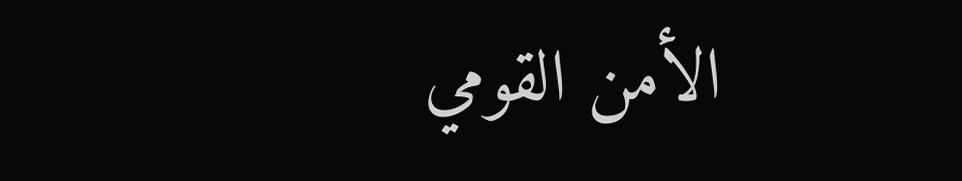الأمن القومي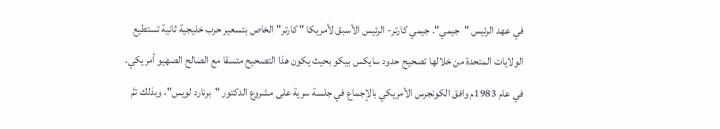في عهد الرئيس "جيمي". جيمي كارتر- الرئيس الأسبق لأمريكا " كارتر" الخاص بتسعير حرب خليجية ثانية تستطيع الولايات المتحدة من خلالها تصحيح حدود سايكس بيكو بحيث يكون هذا التصحيح متسقا مع الصالح الصهيو أمريكي.
في عام 1983م وافق الكونجرس الأمريكي بالإجماع في جلسة سرية على مشروع الدكتور "برنارد لويس"، وبذلك تمَّ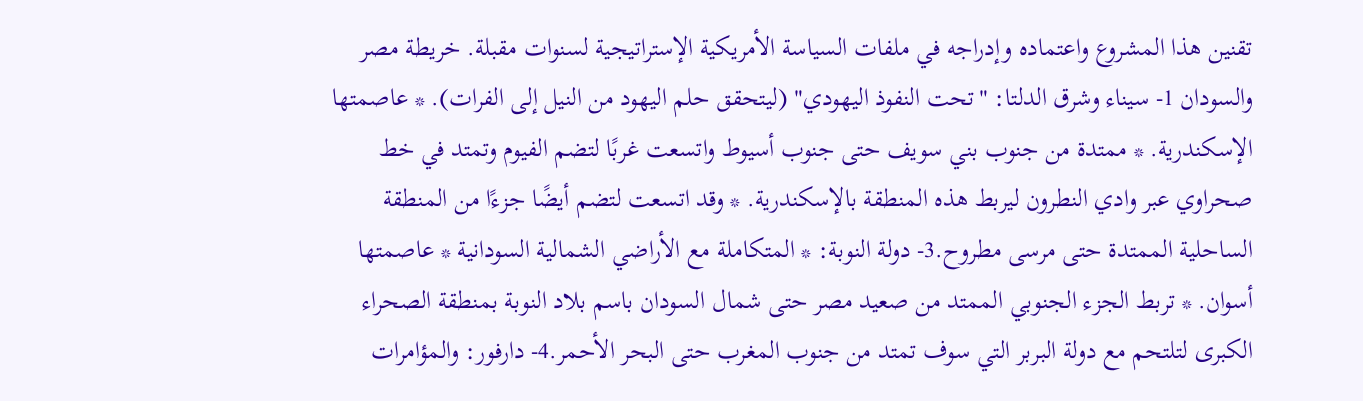تقنين هذا المشروع واعتماده وإدراجه في ملفات السياسة الأمريكية الإستراتيجية لسنوات مقبلة. خريطة مصر والسودان 1- سيناء وشرق الدلتا: "تحت النفوذ اليهودي" (ليتحقق حلم اليهود من النيل إلى الفرات). * عاصمتها الإسكندرية. * ممتدة من جنوب بني سويف حتى جنوب أسيوط واتسعت غربًا لتضم الفيوم وتمتد في خط صحراوي عبر وادي النطرون ليربط هذه المنطقة بالإسكندرية. * وقد اتسعت لتضم أيضًا جزءًا من المنطقة الساحلية الممتدة حتى مرسى مطروح.3- دولة النوبة: * المتكاملة مع الأراضي الشمالية السودانية * عاصمتها أسوان. * تربط الجزء الجنوبي الممتد من صعيد مصر حتى شمال السودان باسم بلاد النوبة بمنطقة الصحراء الكبرى لتلتحم مع دولة البربر التي سوف تمتد من جنوب المغرب حتى البحر الأحمر.4- دارفور: والمؤامرات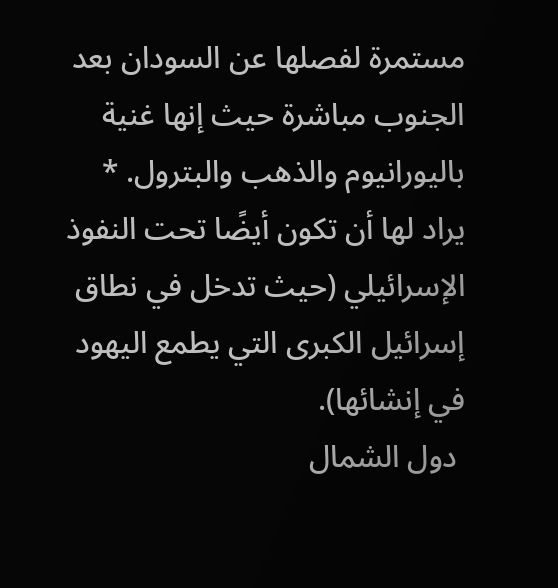مستمرة لفصلها عن السودان بعد الجنوب مباشرة حيث إنها غنية باليورانيوم والذهب والبترول. * يراد لها أن تكون أيضًا تحت النفوذ الإسرائيلي (حيث تدخل في نطاق إسرائيل الكبرى التي يطمع اليهود في إنشائها).
 دول الشمال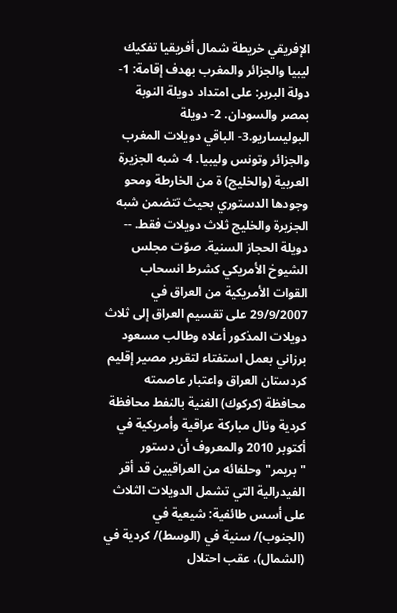الإفريقي خريطة شمال أفريقيا تفكيك ليبيا والجزائر والمغرب بهدف إقامة: 1- دولة البربر: على امتداد دويلة النوبة بمصر والسودان. 2- دويلة البوليساريو.3- الباقي دويلات المغرب والجزائر وتونس وليبيا. 4- شبه الجزيرة العربية (والخليج) ة من الخارطة ومحو وجودها الدستوري بحيث تتضمن شبه الجزيرة والخليج ثلاث دويلات فقط. -- دويلة الحجاز السنية. صوّت مجلس الشيوخ الأمريكي كشرط انسحاب القوات الأمريكية من العراق في 29/9/2007 على تقسيم العراق إلى ثلاث دويلات المذكور أعلاه وطالب مسعود برزاني بعمل استفتاء لتقرير مصير إقليم كردستان العراق واعتبار عاصمته محافظة (كركوك) الغنية بالنفط محافظة كردية ونال مباركة عراقية وأمريكية في أكتوبر 2010 والمعروف أن دستور "بريمر" وحلفائه من العراقيين قد أقر الفيدرالية التي تشمل الدويلات الثلاث على أسس طائفية: شيعية في (الجنوب)/ سنية في (الوسط)/ كردية في (الشمال)، عقب احتلال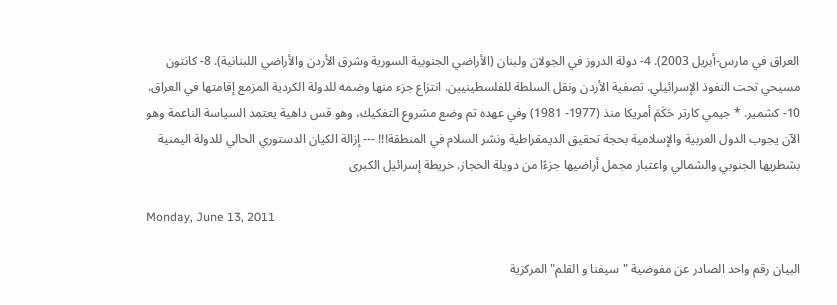العراق في مارس-أبريل 2003). 4- دولة الدروز في الجولان ولبنان (الأراضي الجنوبية السورية وشرق الأردن والأراضي اللبنانية). 8- كانتون مسيحي تحت النفوذ الإسرائيلي. تصفية الأردن ونقل السلطة للفلسطينيين. انتزاع جزء منها وضمه للدولة الكردية المزمع إقامتها في العراق. 10- كشمير. * جيمي كارتر حَكَمَ أمريكا منذ (1977- 1981) وفي عهده تم وضع مشروع التفكيك، وهو قس داهية يعتمد السياسة الناعمة وهو الآن يجوب الدول العربية والإسلامية بحجة تحقيق الديمقراطية ونشر السلام في المنطقة!!! --- إزالة الكيان الدستوري الحالي للدولة اليمنية بشطريها الجنوبي والشمالي واعتبار مجمل أراضيها جزءًا من دويلة الحجاز. خريطة إسرائيل الكبرى

Monday, June 13, 2011

البيان رقم واحد الصادر عن مفوضية "سيفنا و القلم" المركزية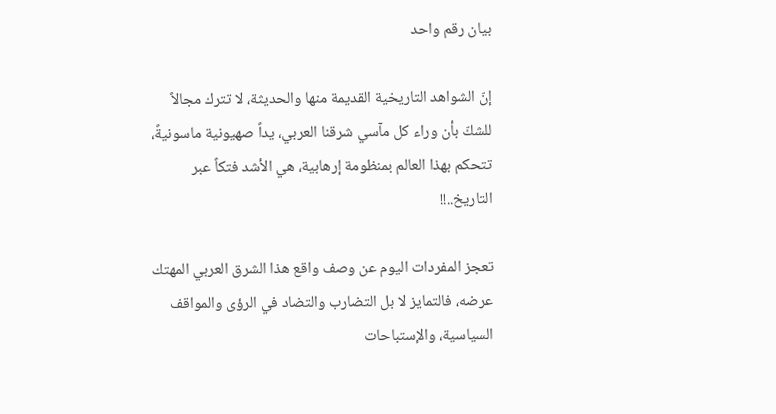بيان رقم واحد

إنّ الشواهد التاريخية القديمة منها والحديثة، لا تترك مجالاً للشكّ بأن وراء كل مآسي شرقنا العربي، يداً صهيونية ماسونيةً، تتحكم بهذا العالم بمنظومة إرهابية، هي الأشد فتكاً عبر التاريخ..!!

تعجز المفردات اليوم عن وصف واقع هذا الشرق العربي المهتك عرضه، فالتمايز لا بل التضارب والتضاد في الرؤى والمواقف السياسية، والإستباحات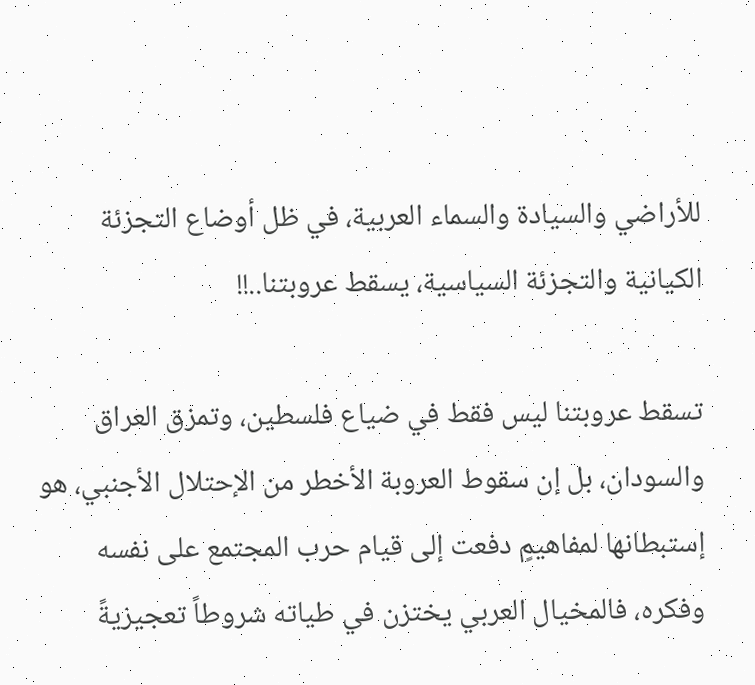للأراضي والسيادة والسماء العربية، في ظل أوضاع التجزئة الكيانية والتجزئة السياسية، يسقط عروبتنا..!!

تسقط عروبتنا ليس فقط في ضياع فلسطين، وتمزق العراق والسودان، بل إن سقوط العروبة الأخطر من الإحتلال الأجنبي، هو إستبطانها لمفاهيمٍ دفعت إلى قيام حرب المجتمع على نفسه وفكره، فالمخيال العربي يختزن في طياته شروطاً تعجيزيةً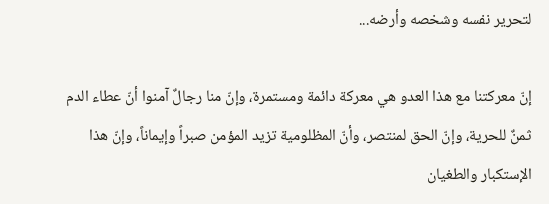لتحرير نفسه وشخصه وأرضه...

إنّ معركتنا مع هذا العدو هي معركة دائمة ومستمرة، وإنّ منا رجالٌ آمنوا أنّ عطاء الدم ثمنٌ للحرية، وإنّ الحق لمنتصر، وأنّ المظلومية تزيد المؤمن صبراً وإيماناً، وإنّ هذا الإستكبار والطغيان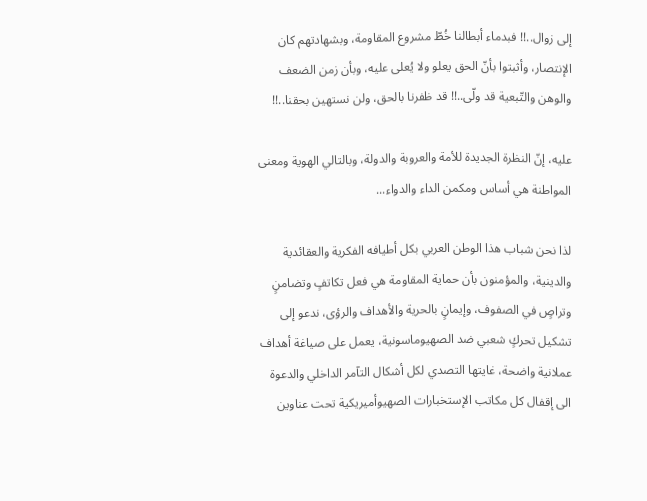إلى زوال..!! فبدماء أبطالنا خُطّ مشروع المقاومة، وبشهادتهم كان الإنتصار، وأثبتوا بأنّ الحق يعلو ولا يُعلى عليه، وبأن زمن الضعف والوهن والتّبعية قد ولّى..!! قد ظفرنا بالحق، ولن نستهين بحقنا..!!

عليه، إنّ النظرة الجديدة للأمة والعروبة والدولة، وبالتالي الهوية ومعنى المواطنة هي أساس ومكمن الداء والدواء...

لذا نحن شباب هذا الوطن العربي بكل أطيافه الفكرية والعقائدية والدينية، والمؤمنون بأن حماية المقاومة هي فعل تكاتفٍ وتضامنٍ وتراصٍ في الصفوف، وإيمانٍ بالحرية والأهداف والرؤى، ندعو إلى تشكيل تحركٍ شعبي ضد الصهيوماسونية، يعمل على صياغة أهداف عملانية واضحة، غايتها التصدي لكل أشكال التآمر الداخلي والدعوة الى إقفال كل مكاتب الإستخبارات الصهيوأميريكية تحت عناوين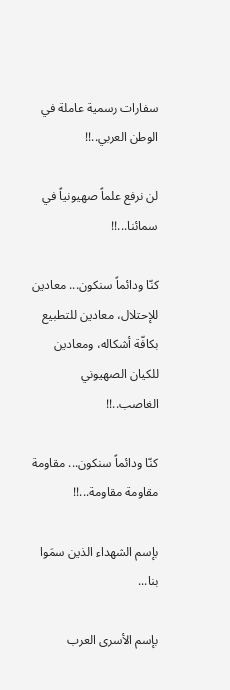سفارات رسمية عاملة في الوطن العربي..!!

لن نرفع علماً صهيونياً في سمائنا...!!

كنّا ودائماً سنكون... معادين للإحتلال، معادين للتطبيع بكافّة أشكاله، ومعادين للكيان الصهيوني الغاصب..!!

كنّا ودائماً سنكون... مقاومة مقاومة مقاومة...!!

بإسم الشهداء الذين سمَوا بنا...

بإسم الأسرى العرب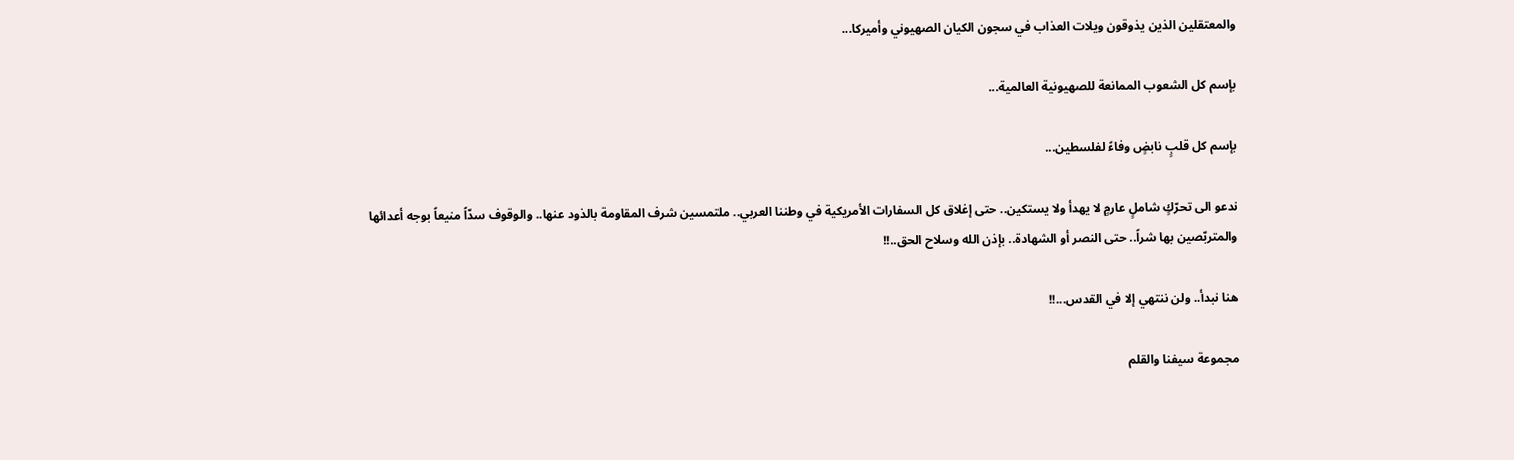والمعتقلين الذين يذوقون ويلات العذاب في سجون الكيان الصهيوني وأميركا...

بإسم كل الشعوب الممانعة للصهيونية العالمية...

بإسم كل قلبٍ نابضٍ وفاءً لفلسطين...

ندعو الى تحرّكٍ شاملٍ عارمٍ لا يهدأ ولا يستكين.. حتى إغلاق كل السفارات الأمريكية في وطننا العربي.. ملتمسين شرف المقاومة بالذود عنها.. والوقوف سدّاً منيعاً بوجه أعدائها والمتربّصين بها شراً.. حتى النصر أو الشهادة.. بإذن الله وسلاح الحق..!!

هنا نبدأ.. ولن ننتهي إلا في القدس...!!

مجموعة سيفنا والقلم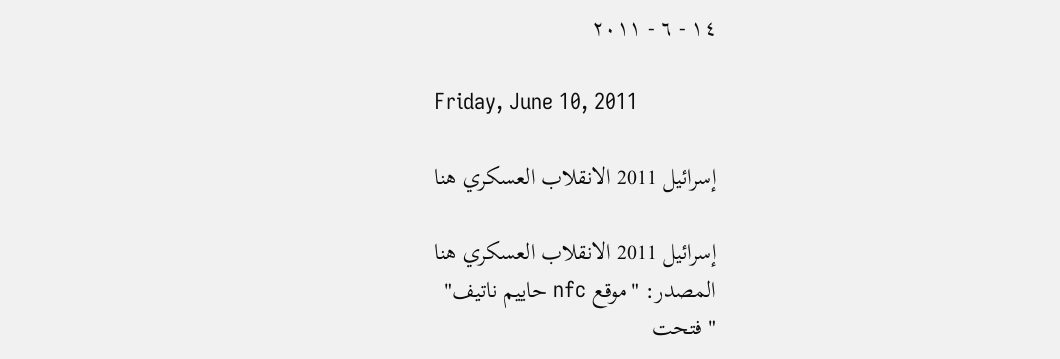١٤ - ٦ - ٢٠١١

Friday, June 10, 2011

إسرائيل 2011 الانقلاب العسكري هنا

إسرائيل 2011 الانقلاب العسكري هنا
المصدر: "موقع nfc حاييم ناتيف"
" فتحت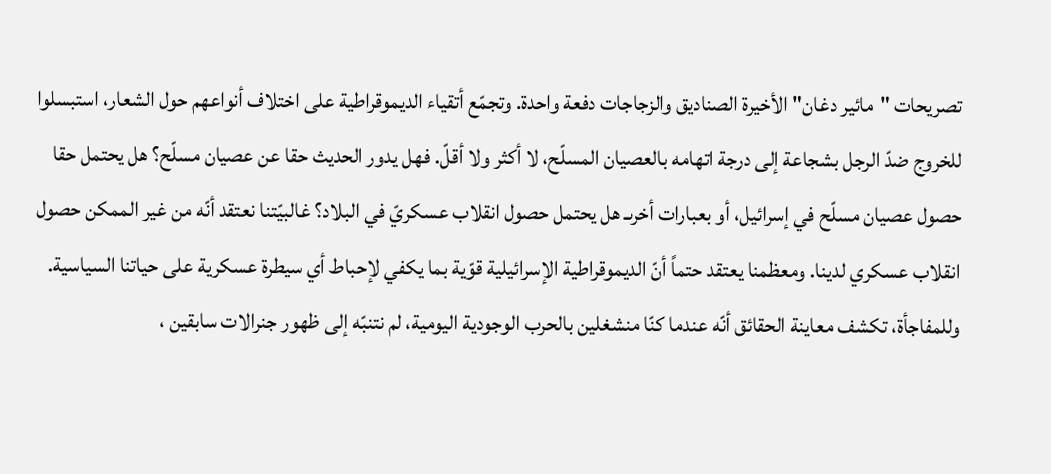تصريحات "مائير دغان" الأخيرة الصناديق والزجاجات دفعة واحدة. وتجمّع أتقياء الديموقراطية على اختلاف أنواعهم حول الشعار، استبسلوا للخروج ضدّ الرجل بشجاعة إلى درجة اتهامه بالعصيان المسلّح، لا أكثر ولا أقلّ. فهل يدور الحديث حقا عن عصيان مسلّح؟ هل يحتمل حقا حصول عصيان مسلّح في إسرائيل، أو بعبارات أخرىـ هل يحتمل حصول انقلاب عسكريّ في البلاد؟ غالبيّتنا نعتقد أنّه من غير الممكن حصول انقلاب عسكري لدينا. ومعظمنا يعتقد حتماً أنّ الديموقراطية الإسرائيلية قوّية بما يكفي لإحباط أي سيطرة عسكرية على حياتنا السياسية.
وللمفاجأة، تكشف معاينة الحقائق أنّه عندما كنّا منشغلين بالحرب الوجودية اليومية، لم نتنبّه إلى ظهور جنرالات سابقين ،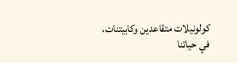كولونيلات متقاعدين وكابيتنات، في حياتنا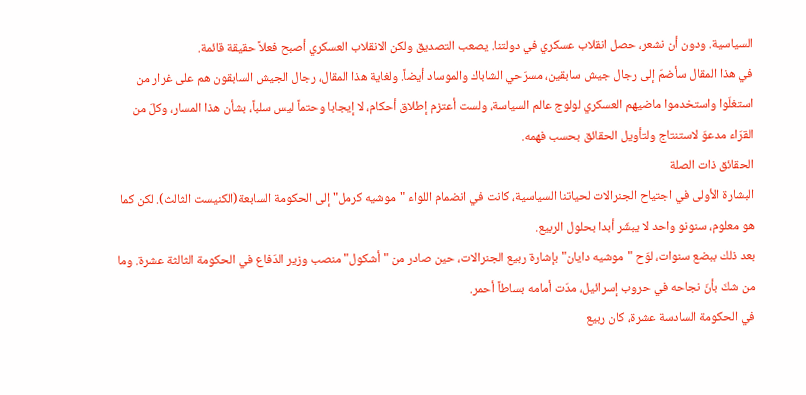السياسية. ودون أن نشعر، حصل انقلاب عسكري في دولتنا. يصعب التصديق ولكن الانقلاب العسكري أصبح فعلاً حقيقة قائمة.
في هذا المقال سأضمّ إلى رجال جيش سابقين، مسرّحي الشاباك والموساد أيضاً. ولغاية هذا المقال، رجال الجيش السابقون هم على غرار من استغلّوا واستخدموا ماضيهم العسكري لولوج عالم السياسة، ولست أعتزم إطلاق أحكام، لا إيجابا وحتماً ليس سلباً، بشأن هذا المسار، وكلّ من القرّاء مدعوّ لاستنتاج ولتأويل الحقائق بحسب فهمه.
الحقائق ذات الصلة
البشارة الأولى في اجتياح الجنرالات لحياتنا السياسية، كانت في انضمام اللواء "موشيه كرمل" إلى الحكومة السابعة(الكنيست الثالث). لكن كما هو معلوم، سنونو واحد لا يبشّر أبدا بحلول الربيع.
بعد ذلك ببضع سنوات، لوّح "موشيه دايان" بإشارة ربيع الجنرالات، حين صادر من "أشكول" منصب وزير الدّفاع في الحكومة الثالثة عشرة. وما من شكّ بأنّ نجاحه في حروب إسرائيل، مدّت أمامه بساطاً أحمر.
في الحكومة السادسة عشرة، كان ربيع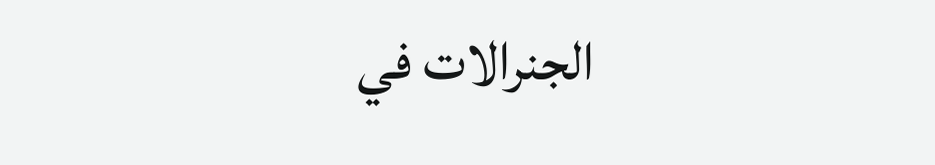الجنرالات في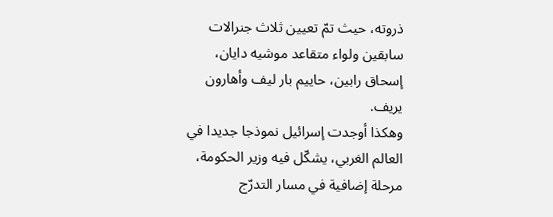ذروته، حيث تمّ تعيين ثلاث جنرالات سابقين ولواء متقاعد موشيه دايان، إسحاق رابين، حاييم بار ليف وأهارون يريف.
وهكذا أوجدت إسرائيل نموذجا جديدا في العالم الغربي، يشكّل فيه وزير الحكومة، مرحلة إضافية في مسار التدرّج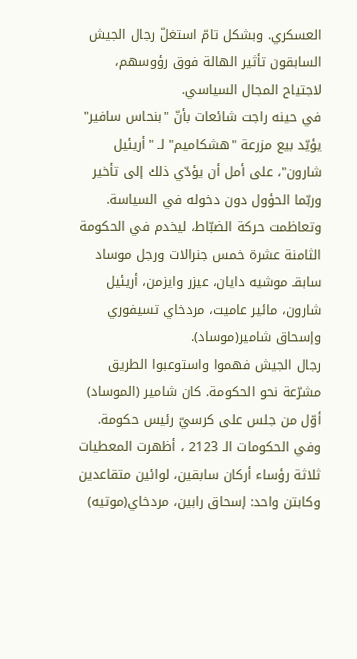العسكري. وبشكل تامّ استغلّ رجال الجيش السابقون تأثير الهالة فوق رؤوسهم، لاجتياح المجال السياسي.
في حينه راجت شائعات بأنّ "بنحاس سافير" يؤيّد بيع مزرعة "هشكاميم" لـ "أريئيل شارون"، على أمل أن يؤدّي ذلك إلى تأخير وربّما الحؤول دون دخوله في السياسة.
وتعاظمت حركة الضبّاط، ليخدم في الحكومة الثامنة عشرة خمس جنرالات ورجل موساد سابقـ موشيه دايان، عيزر وايزمن، أريئيل شارون، مائير عاميت، مردخاي تسيفوري وإسحاق شامير(موساد).
رجال الجيش فهموا واستوعبوا الطريق مشرّعة نحو الحكومة. كان شامير (الموساد) أوّل من جلس على كرسيّ رئيس حكومة. وفي الحكومات الـ 2123 ، أظهرت المعطيات ثلاثة رؤساء أركان سابقين، لوائين متقاعدين وكابتن واحد: إسحاق رابين، مردخاي(موتيه)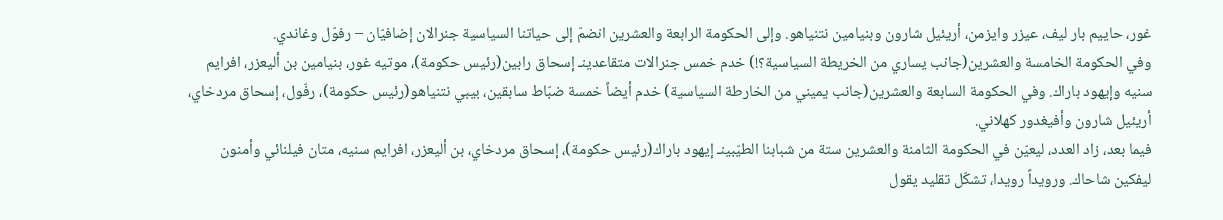غور، حاييم بار ليف، عيزر وايزمن، أريئيل شارون وبنيامين نتنياهو. وإلى الحكومة الرابعة والعشرين انضمّ إلى حياتنا السياسية جنرالان إضافيّان – رفوّل وغاندي.
وفي الحكومة الخامسة والعشرين(جانب يساري من الخريطة السياسية؟!) خدم خمس جنرالات متقاعدينـ إسحاق رابين(رئيس حكومة)، موتيه غور، بنيامين بن أليعزر، افرايم سنيه وإيهود باراك. وفي الحكومة السابعة والعشرين(جانب يميني من الخارطة السياسية) خدم أيضاً خمسة ضبّاط سابقين، بيبي نتنياهو(رئيس حكومة)، رفّول، إسحاق مردخاي، أريئيل شارون وأفيغدور كهلاني.
فيما بعد، زاد العدد، ليعيّن في الحكومة الثامنة والعشرين ستة من شبابنا الطيّبينـ إيهود باراك(رئيس حكومة)، إسحاق مردخاي، بن أليعزر، افرايم سنيه، متان فيلنائي وأمنون ليفكين شاحاك. ورويداً رويدا، تشكّل تقليد يقول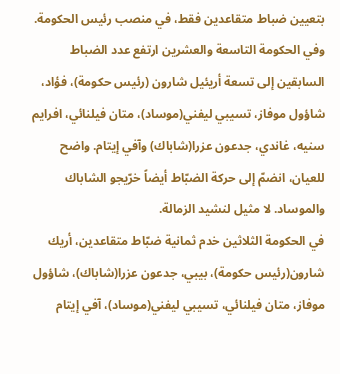بتعيين ضباط متقاعدين فقط، في منصب رئيس الحكومة.
وفي الحكومة التاسعة والعشرين ارتفع عدد الضباط السابقين إلى تسعة أريئيل شارون (رئيس حكومة)، فؤاد، شاؤول موفاز، تسيبي ليفني(موساد)، متان فيلنائي، افرايم سنيه، غاندي، جدعون عزرا(شاباك) وآفي إيتام. واضح للعيان، انضمّ إلى حركة الضبّاط أيضاً خرّيجو الشاباك والموساد. لا مثيل لنشيد الزمالة.
في الحكومة الثلاثين خدم ثمانية ضبّاط متقاعدين، أريك شارون(رئيس حكومة)، بيبي، جدعون عزرا(شاباك)، شاؤول موفاز، متان فيلنائي، تسيبي ليفني(موساد)، آفي إيتام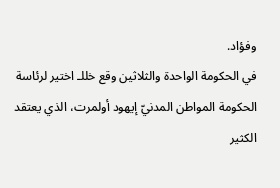وفؤاد.
في الحكومة الواحدة والثلاثين وقع خللـ اختير لرئاسة الحكومة المواطن المدنيّ إيهود أولمرت، الذي يعتقد الكثير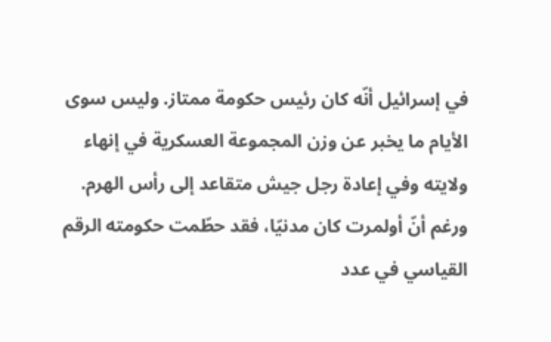في إسرائيل أنّه كان رئيس حكومة ممتاز. وليس سوى الأيام ما يخبر عن وزن المجموعة العسكرية في إنهاء ولايته وفي إعادة رجل جيش متقاعد إلى رأس الهرم.
ورغم أنّ أولمرت كان مدنيّا، فقد حطّمت حكومته الرقم القياسي في عدد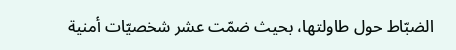الضبّاط حول طاولتها، بحيث ضمّت عشر شخصيّات أمنية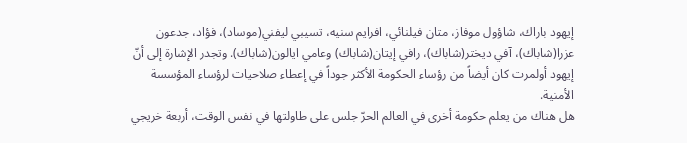إيهود باراك، شاؤول موفاز، متان فيلنائي، افرايم سنيه، تسيبي ليفني(موساد)، فؤاد، جدعون عزرا(شاباك)، آفي ديختر(شاباك)، رافي إيتان(شاباك) وعامي ايالون(شاباك). وتجدر الإشارة إلى أنّ إيهود أولمرت كان أيضاً من رؤساء الحكومة الأكثر جوداً في إعطاء صلاحيات لرؤساء المؤسسة الأمنية.
هل هناك من يعلم حكومة أخرى في العالم الحرّ جلس على طاولتها في نفس الوقت، أربعة خريجي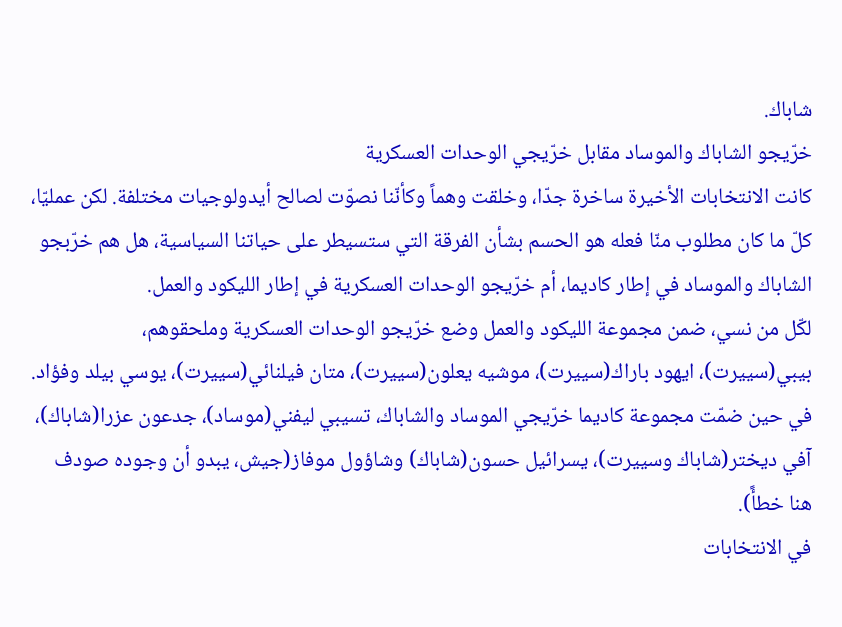شاباك.
خرّيجو الشاباك والموساد مقابل خرّيجي الوحدات العسكرية
كانت الانتخابات الأخيرة ساخرة جدّا، وخلقت وهماً وكأنّنا نصوّت لصالح أيدولوجيات مختلفة. لكن عمليّا، كلّ ما كان مطلوب منّا فعله هو الحسم بشأن الفرقة التي ستسيطر على حياتنا السياسية، هل هم خرّبجو الشاباك والموساد في إطار كاديما، أم خرّيجو الوحدات العسكرية في إطار الليكود والعمل.
لكّل من نسي، ضمن مجموعة الليكود والعمل وضع خرّيجو الوحدات العسكرية وملحقوهم، بيبي(سييرت)، ايهود باراك(سييرت)، موشيه يعلون(سييرت)، متان فيلنائي(سييرت)، يوسي بيلد وفؤاد. في حين ضمّت مجموعة كاديما خرّيجي الموساد والشاباك، تسيبي ليفني(موساد)، جدعون عزرا(شاباك)، آفي ديختر(شاباك وسييرت)، يسرائيل حسون(شاباك) وشاؤول موفاز(جيش، يبدو أن وجوده صودف هنا خطأً).
في الانتخابات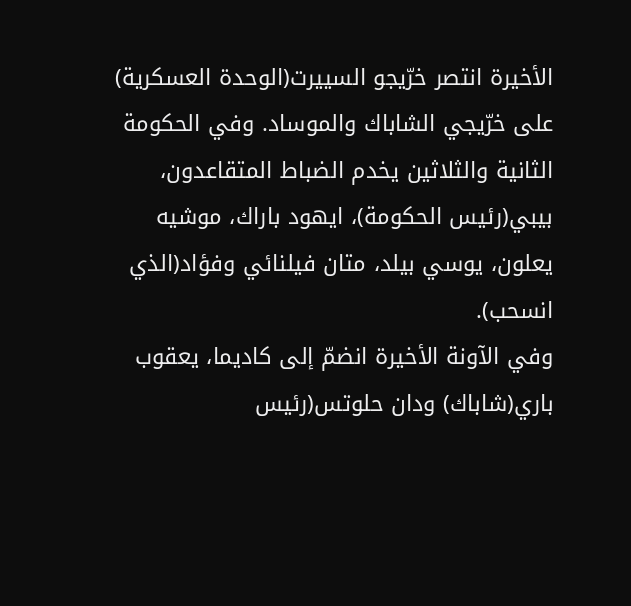الأخيرة انتصر خرّيجو السييرت(الوحدة العسكرية) على خرّيجي الشاباك والموساد. وفي الحكومة الثانية والثلاثين يخدم الضباط المتقاعدون، بيبي(رئيس الحكومة)، ايهود باراك، موشيه يعلون، يوسي بيلد، متان فيلنائي وفؤاد(الذي انسحب).
وفي الآونة الأخيرة انضمّ إلى كاديما، يعقوب باري(شاباك) ودان حلوتس(رئيس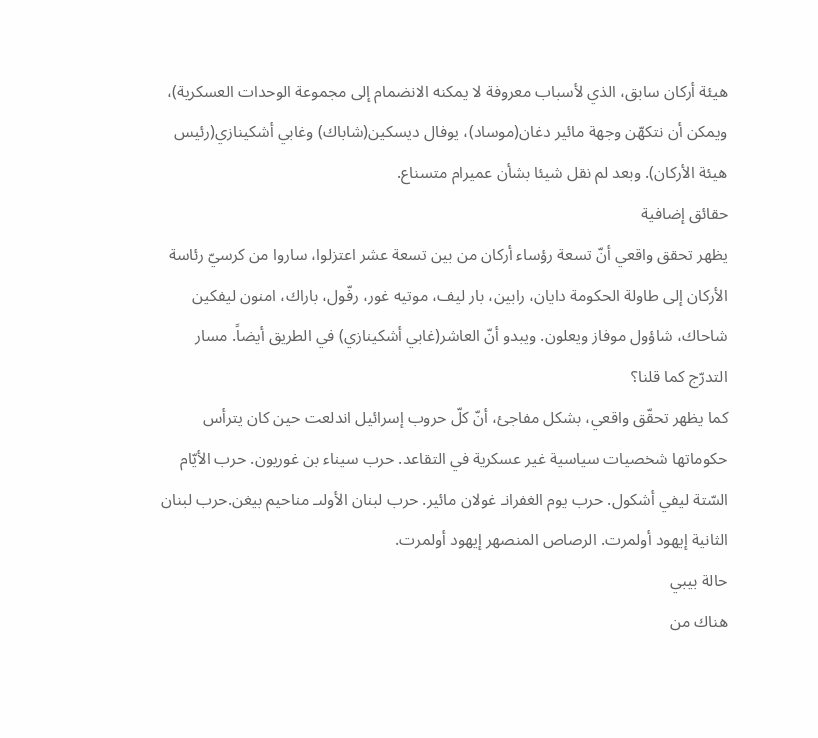هيئة أركان سابق، الذي لأسباب معروفة لا يمكنه الانضمام إلى مجموعة الوحدات العسكرية)، ويمكن أن نتكهّن وجهة مائير دغان(موساد)، يوفال ديسكين(شاباك) وغابي أشكينازي(رئيس هيئة الأركان). وبعد لم نقل شيئا بشأن عميرام متسناع.
حقائق إضافية
يظهر تحقق واقعي أنّ تسعة رؤساء أركان من بين تسعة عشر اعتزلوا، ساروا من كرسيّ رئاسة الأركان إلى طاولة الحكومة دايان، رابين، بار ليف، موتيه غور، رفّول، باراك، امنون ليفكين شاحاك، شاؤول موفاز ويعلون. ويبدو أنّ العاشر(غابي أشكينازي) في الطريق أيضاً. مسار التدرّج كما قلنا؟
كما يظهر تحقّق واقعي، بشكل مفاجئ، أنّ كلّ حروب إسرائيل اندلعت حين كان يترأس حكوماتها شخصيات سياسية غير عسكرية في التقاعد. حرب سيناء بن غوريون. حرب الأيّام السّتة ليفي أشكول. حرب يوم الغفرانـ غولان مائير. حرب لبنان الأولىـ مناحيم بيغن.حرب لبنان الثانية إيهود أولمرت. الرصاص المنصهر إيهود أولمرت.
حالة بيبي
هناك من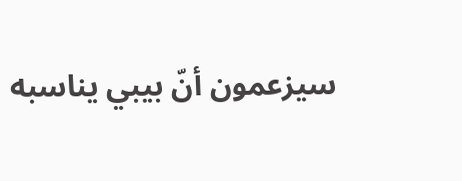سيزعمون أنّ بيبي يناسبه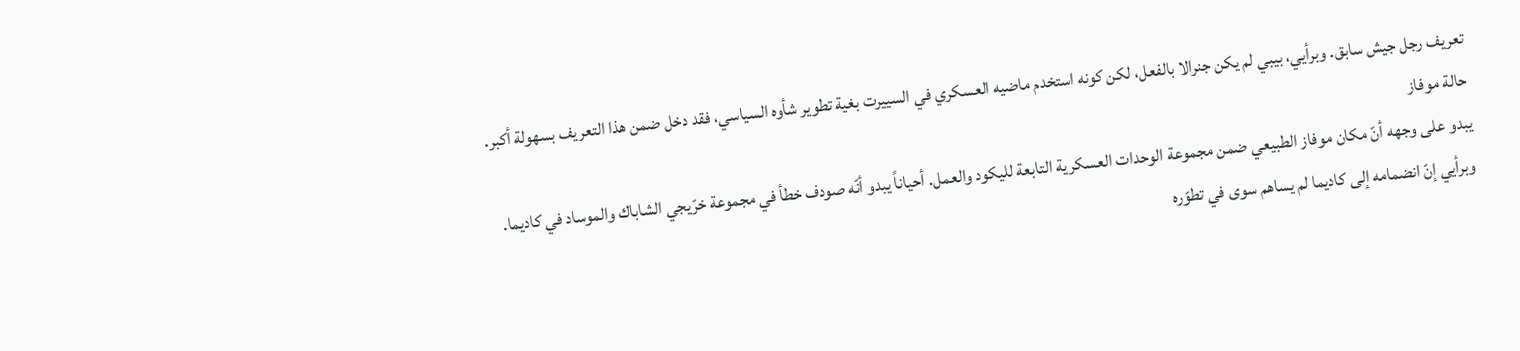تعريف رجل جيش سابق. وبرأيي، بيبي لم يكن جنرالا بالفعل، لكن كونه استخدم ماضيه العسكري في السييرت بغية تطوير شأوه السياسي، فقد دخل ضمن هذا التعريف بسهولة أكبر.
حالة موفاز
يبدو على وجهه أنّ مكان موفاز الطبيعي ضمن مجموعة الوحدات العسكرية التابعة لليكود والعمل. أحياناً يبدو أنّه صودف خطأ في مجموعة خرّيجي الشاباك والموساد في كاديما.
وبرأيي إنّ انضمامه إلى كاديما لم يساهم سوى في تطوّره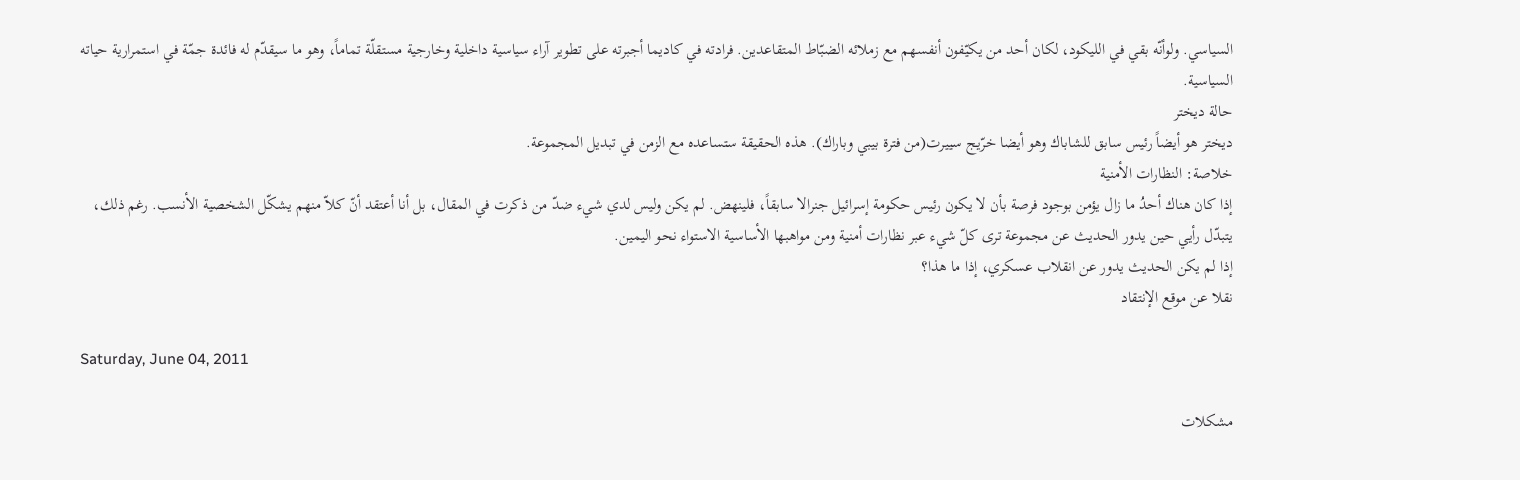السياسي. ولوأنّه بقي في الليكود، لكان أحد من يكيّفون أنفسهم مع زملائه الضبّاط المتقاعدين. فرادته في كاديما أجبرته على تطوير آراء سياسية داخلية وخارجية مستقلّة تماماً، وهو ما سيقدّم له فائدة جمّة في استمرارية حياته السياسية.
حالة ديختر
ديختر هو أيضاً رئيس سابق للشاباك وهو أيضا خرّيج سييرت(من فترة بيبي وباراك). هذه الحقيقة ستساعده مع الزمن في تبديل المجموعة.
خلاصة: النظارات الأمنية
إذا كان هناك أحدُ ما زال يؤمن بوجود فرصة بأن لا يكون رئيس حكومة إسرائيل جنرالا سابقاً، فلينهض. لم يكن وليس لدي شيء ضدّ من ذكرت في المقال، بل أنا أعتقد أنّ كلاّ منهم يشكّل الشخصية الأنسب. رغم ذلك، يتبدّل رأيي حين يدور الحديث عن مجموعة ترى كلّ شيء عبر نظارات أمنية ومن مواهبها الأساسية الاستواء نحو اليمين.
إذا لم يكن الحديث يدور عن انقلاب عسكري، إذا ما هذا؟
نقلا عن موقع الإنتقاد

Saturday, June 04, 2011

مشكلات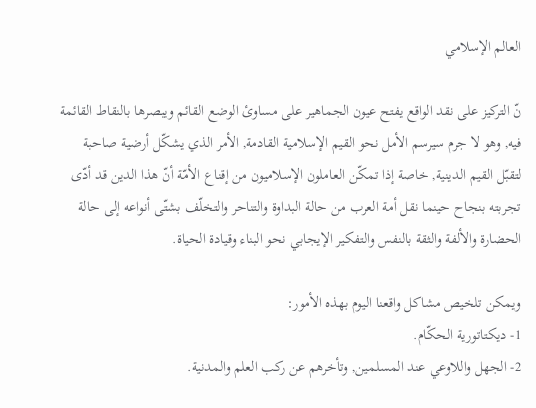العالم الإسلامي

نّ التركيز على نقد الواقع يفتح عيون الجماهير على مساوئ الوضع القائم ويبصرها بالنقاط القائمة فيه, وهو لا جرم سيرسم الأمل نحو القيم الإسلامية القادمة, الأمر الذي يشكّل أرضية صاحبة لتقبّل القيم الدينية, خاصة إذا تمكّن العاملون الإسلاميون من إقناع الأمّة أنّ هذا الدين قد أدّى تجربته بنجاح حينما نقل أمة العرب من حالة البداوة والتناحر والتخلّف بشتّى أنواعه إلى حالة الحضارة والألفة والثقة بالنفس والتفكير الإيجابي نحو البناء وقيادة الحياة.

ويمكن تلخيص مشاكل واقعنا اليوم بهذه الأمور:
1- ديكتاتورية الحكّام.
2- الجهل واللاوعي عند المسلمين, وتأخرهم عن ركب العلم والمدنية.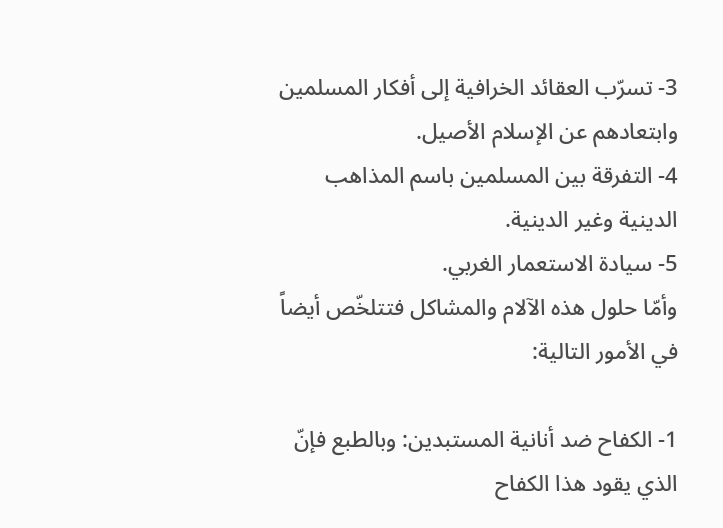3- تسرّب العقائد الخرافية إلى أفكار المسلمين وابتعادهم عن الإسلام الأصيل.
4- التفرقة بين المسلمين باسم المذاهب الدينية وغير الدينية.
5- سيادة الاستعمار الغربي.
وأمّا حلول هذه الآلام والمشاكل فتتلخّص أيضاً في الأمور التالية:

1- الكفاح ضد أنانية المستبدين: وبالطبع فإنّ الذي يقود هذا الكفاح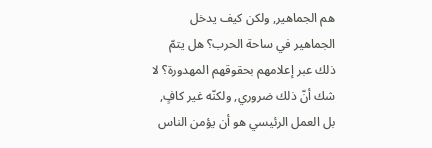هم الجماهير, ولكن كيف يدخل الجماهير في ساحة الحرب؟ هل يتمّ ذلك عبر إعلامهم بحقوقهم المهدورة؟ لا شك أنّ ذلك ضروري, ولكنّه غير كافٍ, بل العمل الرئيسي هو أن يؤمن الناس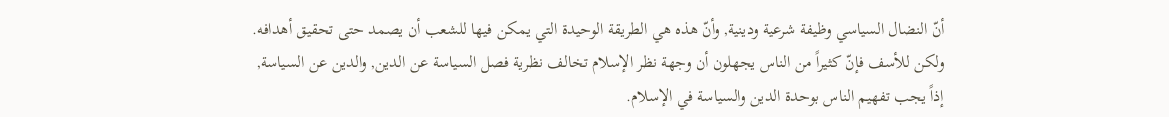أنّ النضال السياسي وظيفة شرعية ودينية, وأنّ هذه هي الطريقة الوحيدة التي يمكن فيها للشعب أن يصمد حتى تحقيق أهدافه. ولكن للأسف فإنّ كثيراً من الناس يجهلون أن وجهة نظر الإسلام تخالف نظرية فصل السياسة عن الدين, والدين عن السياسة, إذاً يجب تفهيم الناس بوحدة الدين والسياسة في الإسلام.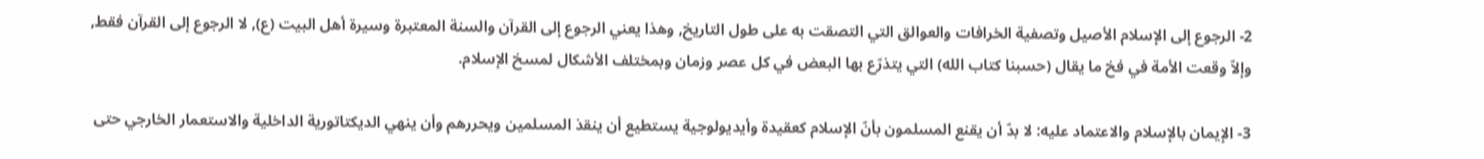2- الرجوع إلى الإسلام الأصيل وتصفية الخرافات والعوالق التي التصقت به على طول التاريخ, وهذا يعني الرجوع إلى القرآن والسنة المعتبرة وسيرة أهل البيت (ع), لا الرجوع إلى القرآن فقط, وإلاّ وقعت الأمة في فخ ما يقال (حسبنا كتاب الله) التي يتذرّع بها البعض في كل عصر وزمان وبمختلف الأشكال لمسخ الإسلام.

3- الإيمان بالإسلام والاعتماد عليه: لا بدّ أن يقنع المسلمون بأنّ الإسلام كعقيدة وأيديولوجية يستطيع أن ينقذ المسلمين ويحررهم وأن ينهي الديكتاتورية الداخلية والاستعمار الخارجي حتى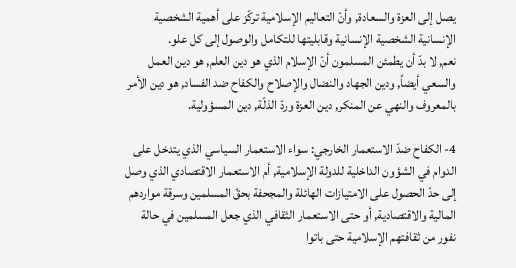يصل إلى العزة والسعادة, وأنّ التعاليم الإسلامية تركّز على أهمية الشخصية الإنسانية الشخصية الإنسانية وقابليتها للتكامل والوصول إلى كل علو.
نعم, لا بدّ أن يطمئن المسلمون أنّ الإسلام الذي هو دين العلم, هو دين العمل والسعي أيضاً, ودين الجهاد والنضال والإصلاح والكفاح ضد الفساد, هو دين الأمر بالمعروف والنهي عن المنكر, دين العزة وردّ الذلّة, دين المسؤولية.

4- الكفاح ضدّ الاستعمار الخارجي: سواء الاستعمار السياسي الذي يتدخل على الدوام في الشؤون الداخلية للدولة الإسلامية, أم الاستعمار الاقتصادي الذي وصل إلى حدّ الحصول على الامتيازات الهائلة والمجحفة بحقّ المسلمين وسرقة مواردهم المالية والاقتصادية, أو حتى الاستعمار الثقافي الذي جعل المسلمين في حالة نفور من ثقافتهم الإسلامية حتى باتوا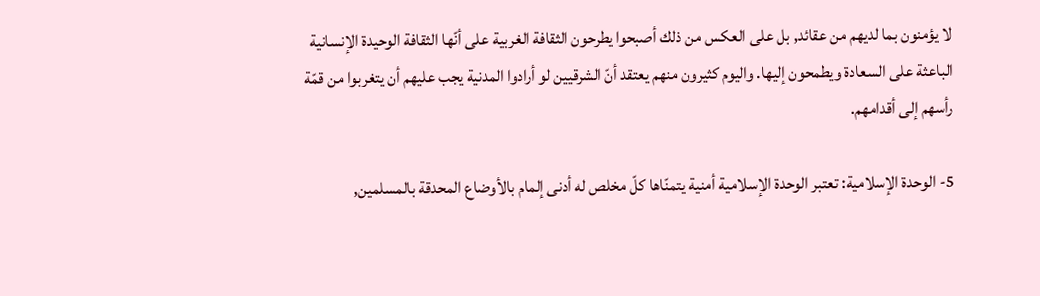لا يؤمنون بما لديهم من عقائد, بل على العكس من ذلك أصبحوا يطرحون الثقافة الغربية على أنّها الثقافة الوحيدة الإنسانية الباعثة على السعادة ويطمحون إليها. واليوم كثيرون منهم يعتقد أنّ الشرقيين لو أرادوا المدنية يجب عليهم أن يتغربوا من قمّة رأسهم إلى أقدامهم.

5- الوحدة الإسلامية: تعتبر الوحدة الإسلامية أمنية يتمنّاها كلّ مخلص له أدنى إلمام بالأوضاع المحدقة بالمسلمين,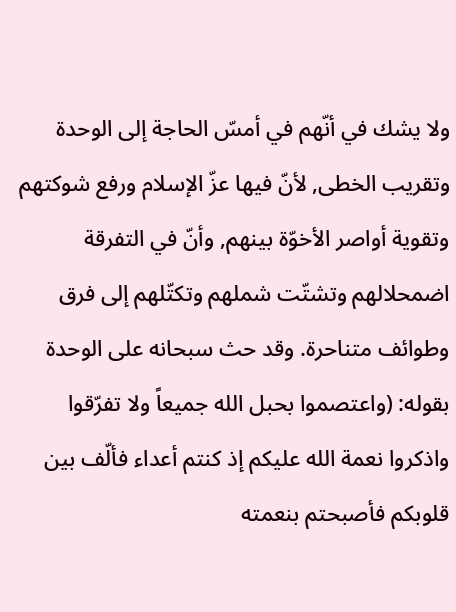ولا يشك في أنّهم في أمسّ الحاجة إلى الوحدة وتقريب الخطى, لأنّ فيها عزّ الإسلام ورفع شوكتهم وتقوية أواصر الأخوّة بينهم, وأنّ في التفرقة اضمحلالهم وتشتّت شملهم وتكتّلهم إلى فرق وطوائف متناحرة. وقد حث سبحانه على الوحدة بقوله: (واعتصموا بحبل الله جميعاً ولا تفرّقوا واذكروا نعمة الله عليكم إذ كنتم أعداء فألّف بين قلوبكم فأصبحتم بنعمته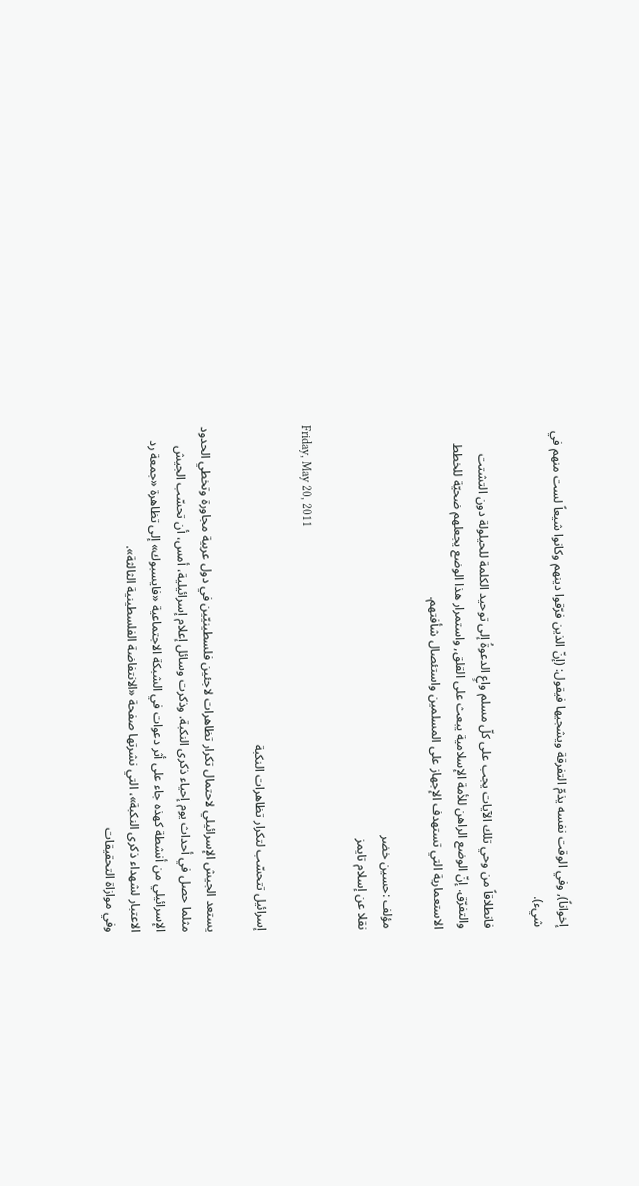إخواناً), وفي الوقت نفسه يذمّ التفرقة ويشجيها فيقول: (إنّ الذين فرّقوا دينهم وكانوا شيعاً لست منهم في شيء).

فانطلاقاً من وحي تلك الآيات يجب على كلّ مسلم واعٍ الدعوةُ إلى توحيد الكلمة للحيلولة دون التشتت والتفرّق. إنّ الوضع الراهن للأمة الإسلامية يبعث على القلق, واستمرار هذا الوضع يجعلهم ضحيّة للخطط الاستعمارية التي تستهدف الإجهاز على المسلمين واستئصال شأفتهم.

مؤلف :حسین خضر
نقلا عن إسلام تايمز

Friday, May 20, 2011

إسرائيل تتحسّب لتكرار تظاهرات النكبة

يستعد الجيش الإسرائيلي لاحتمال تكرار تظاهرات لاجئين فلسطينيّين في دول عربية مجاورة وتخطي الحدود مثلما حصل في أحداث يوم إحياء ذكرى النكبة. وذكرت وسائل إعلام إسرائيلية، أمس، أن تحسّب الجيش الإسرائيلي من أنشطة كهذه جاء على أثر دعوات في الشبكة الاجتماعية «فايسبوك» إلى تظاهرة «جمعة رد الاعتبار لشهداء ذكرى النكبة»، التي نشرتها صفحة «الانتفاضة الفلسطينية الثالثة».
وفي موازاة التحقيقات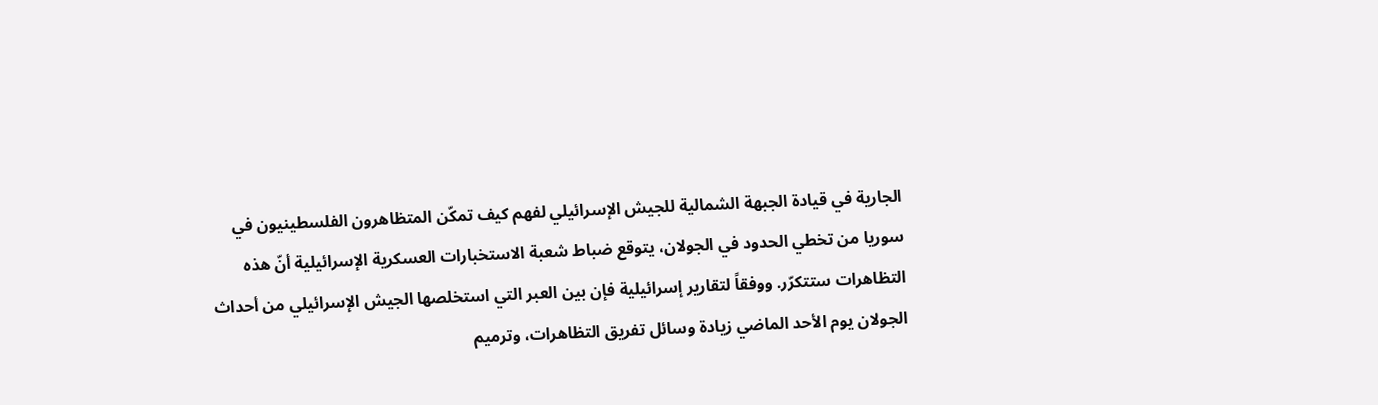الجارية في قيادة الجبهة الشمالية للجيش الإسرائيلي لفهم كيف تمكّن المتظاهرون الفلسطينيون في سوريا من تخطي الحدود في الجولان، يتوقع ضباط شعبة الاستخبارات العسكرية الإسرائيلية أنّ هذه التظاهرات ستتكرّر. ووفقاً لتقارير إسرائيلية فإن بين العبر التي استخلصها الجيش الإسرائيلي من أحداث الجولان يوم الأحد الماضي زيادة وسائل تفريق التظاهرات، وترميم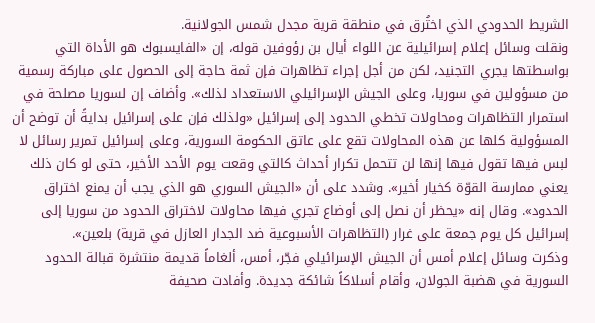الشريط الحدودي الذي اختُرق في منطقة قرية مجدل شمس الجولانية.
ونقلت وسائل إعلام إسرائيلية عن اللواء أيال بن رؤوفين قوله، إن «الفايسبوك هو الأداة التي بواسطتها يجري التجنيد، لكن من أجل إجراء تظاهرات فإن ثمة حاجة إلى الحصول على مباركة رسمية من مسؤولين في سوريا، وعلى الجيش الإسرائيلي الاستعداد لذلك». وأضاف إن لسوريا مصلحة في استمرار التظاهرات ومحاولات تخطي الحدود إلى إسرائيل «ولذلك فإن على إسرائيل بدايةً أن توضح أن المسؤولية كلها عن هذه المحاولات تقع على عاتق الحكومة السورية، وعلى إسرائيل تمرير رسائل لا لبس فيها تقول فيها إنها لن تتحمل تكرار أحداث كالتي وقعت يوم الأحد الأخير، حتى لو كان ذلك يعني ممارسة القوّة كخيار أخير». وشدد على أن «الجيش السوري هو الذي يجب أن يمنع اختراق الحدود». وقال إنه «يحظر أن نصل إلى أوضاع تجري فيها محاولات لاختراق الحدود من سوريا إلى إسرائيل كل يوم جمعة على غرار (التظاهرات الأسبوعية ضد الجدار العازل في قرية) بلعين».
وذكرت وسائل إعلام أمس أن الجيش الإسرائيلي فجّر، أمس، ألغاماً قديمة منتشرة قبالة الحدود السورية في هضبة الجولان، وأقام أسلاكاً شائكة جديدة. وأفادت صحيفة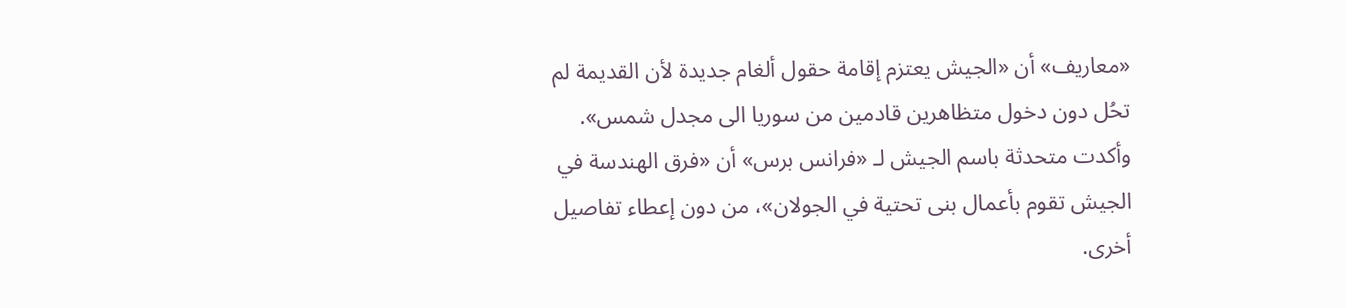«معاريف» أن «الجيش يعتزم إقامة حقول ألغام جديدة لأن القديمة لم تحُل دون دخول متظاهرين قادمين من سوريا الى مجدل شمس». وأكدت متحدثة باسم الجيش لـ «فرانس برس» أن «فرق الهندسة في الجيش تقوم بأعمال بنى تحتية في الجولان»، من دون إعطاء تفاصيل أخرى.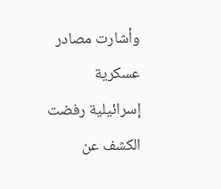وأشارت مصادر عسكرية إسرائيلية رفضت الكشف عن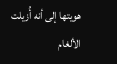هويتها إلى أنه أُزيلت الألغام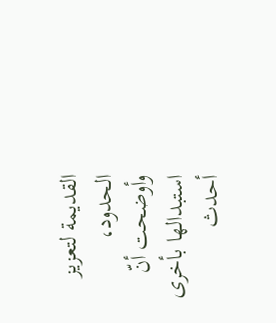القديمة لتعزيز الحدود، وأوضحت أنّ استبدالها بأخرى أحدث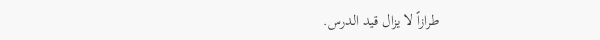طرازاً لا يزال قيد الدرس.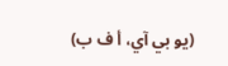(يو بي آي، أ ف ب)